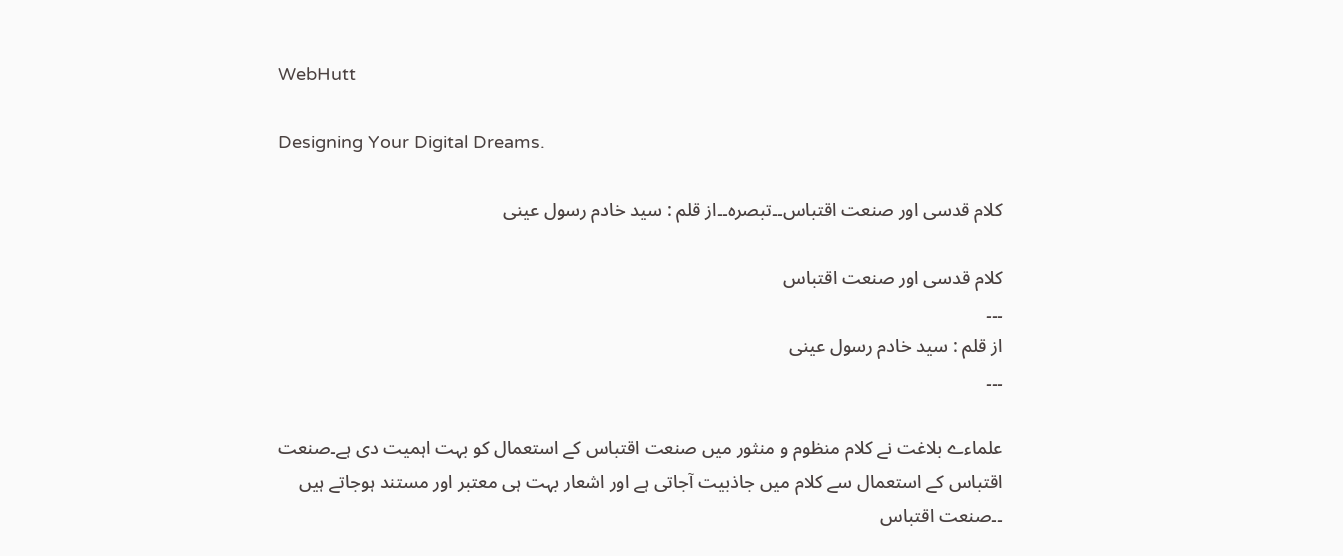WebHutt

Designing Your Digital Dreams.

کلام قدسی اور صنعت اقتباس۔۔تبصرہ۔۔از قلم : سید خادم رسول عینی

کلام قدسی اور صنعت اقتباس
۔۔۔
از قلم : سید خادم رسول عینی
۔۔۔

علماءے بلاغت نے کلام منظوم و منثور میں صنعت اقتباس کے استعمال کو بہت اہمیت دی ہے۔صنعت اقتباس کے استعمال سے کلام میں جاذبیت آجاتی ہے اور اشعار بہت ہی معتبر اور مستند ہوجاتے ہیں ۔۔صنعت اقتباس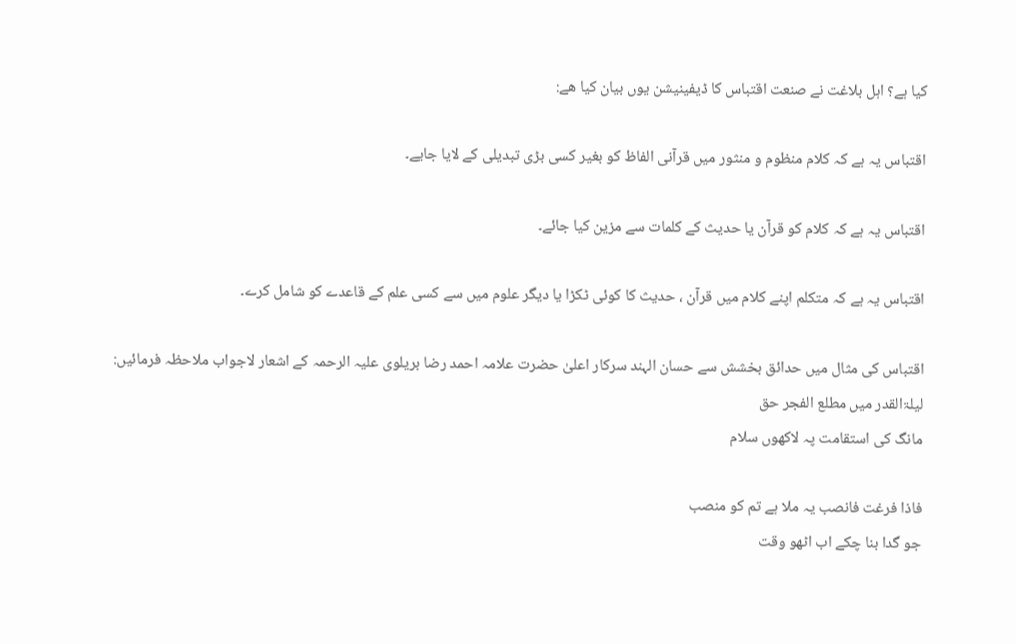کیا ہے؟ اہل بلاغت نے صنعت اقتباس کا ڈیفینیشن یوں بیان کیا ھے:

اقتباس یہ ہے کہ کلام منظوم و منثور میں قرآنی الفاظ کو بغیر کسی بڑی تبدیلی کے لایا جایے۔

اقتباس یہ ہے کہ کلام کو قرآن یا حدیث کے کلمات سے مزین کیا جائے۔

اقتباس یہ ہے کہ متکلم اپنے کلام میں قرآن ، حدیث کا کوئی ٹکڑا یا دیگر علوم میں سے کسی علم کے قاعدے کو شامل کرے۔

اقتباس کی مثال میں حدائق بخشش سے حسان الہند سرکار اعلیٰ حضرت علامہ احمد رضا بریلوی علیہ الرحمہ کے اشعار لاجواب ملاحظہ فرمائیں:
لیلۃالقدر میں مطلع الفجر حق
مانگ کی استقامت پہ لاکھوں سلام

فاذا فرغت فانصب یہ ملا ہے تم کو منصب
جو گدا بنا چکے اب اٹھو وقت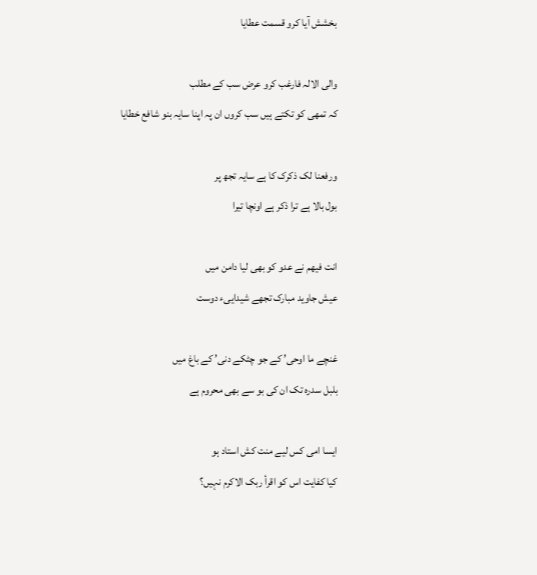بخشش آیا کرو قسمت عطایا

والی الالہ فارغب کرو عرض سب کے مطلب
کہ تمھی کو تکتے ہیں سب کروں ان پہ اپنا سایہ بنو شافع خطایا

ورفعنا لک ذکرک کا ہے سایہ تجھ پر
بول بالا ہے ترا ذکر ہے اونچا تیرا

انت فیھم نے عدو کو بھی لیا دامن میں
عیش جاوید مبارک تجھے شیداییء دوست

غنچے ما اوحی’ کے جو چٹکے دنی’ کے باغ میں
بلبل سدرہ تک ان کی بو سے بھی محروم ہے

ایسا امی کس لیے منت کش استاد ہو
کیا کفایت اس کو اقرأ ربک الاکرم نہیں؟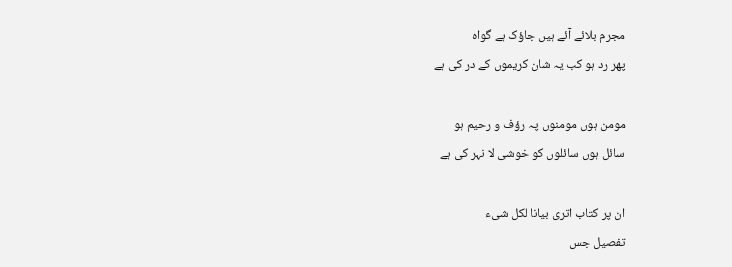مجرم بلائے آئے ہیں جاؤک ہے گواہ
پھر رد ہو کب یہ شان کریموں کے در کی ہے

مومن ہوں مومنوں پہ رؤف و رحیم ہو
سائل ہوں سائلوں کو خوشی لا نہر کی ہے

ان پر کتاب اتری بیانا لکل شیء
تفصیل جس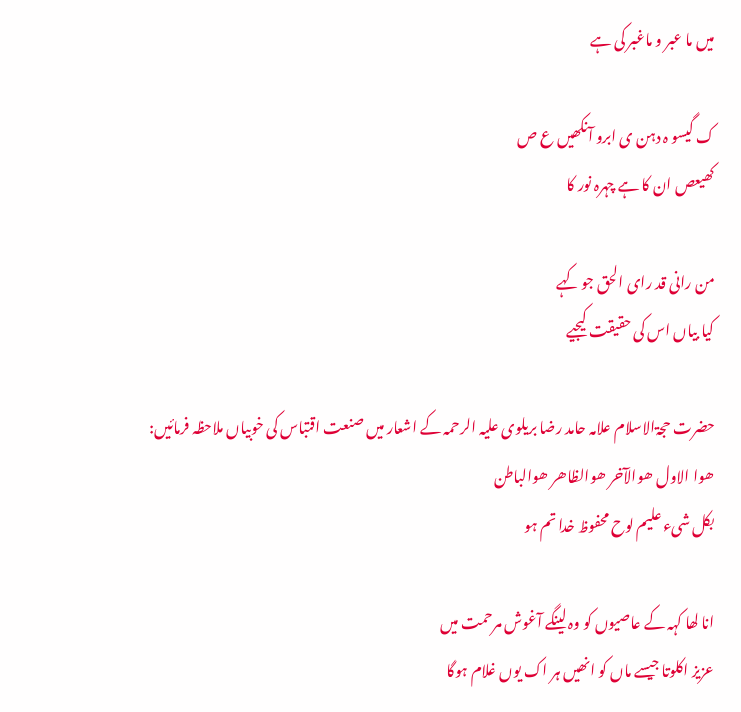میں ما عبر و ماغبر کی ہے

ک گیسو ہ دہن ی ابرو آنکھیں ع ص
کھیعص ان کا ہے چہرہ نور کا

من رانی قد رای الحق جو کہے
کیا بیاں اس کی حقیقت کیجیے

حضرت حجۃالاسلام علامہ حامد رضا بریلوی علیہ الرحمہ کے اشعار میں صنعت اقتباس کی خوبیاں ملاحظہ فرمائیں:
ھوا الاول ھوالآخر ھوالظاھر ھوالباطن
بکل شیء علیم لوح محفوظ خدا تم ہو

انا لھا کہہ کے عاصیوں کو وہ لینگے آغوش مرحمت میں
عزیز اکلوتا جیسے ماں کو انھیں ہر اک یوں غلام ہوگا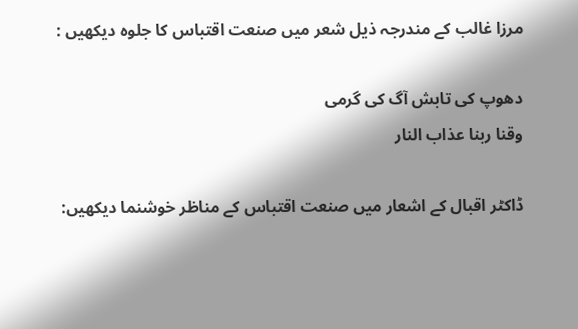مرزا غالب کے مندرجہ ذیل شعر میں صنعت اقتباس کا جلوہ دیکھیں :

دھوپ کی تابش آگ کی گرمی
وقنا ربنا عذاب النار

ڈاکٹر اقبال کے اشعار میں صنعت اقتباس کے مناظر خوشنما دیکھیں: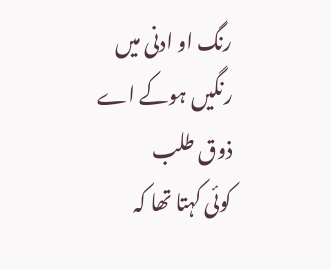رنگ او ادنی میں رنگیں ہوکے اے ذوق طلب
کوئی کہتا تھا کہ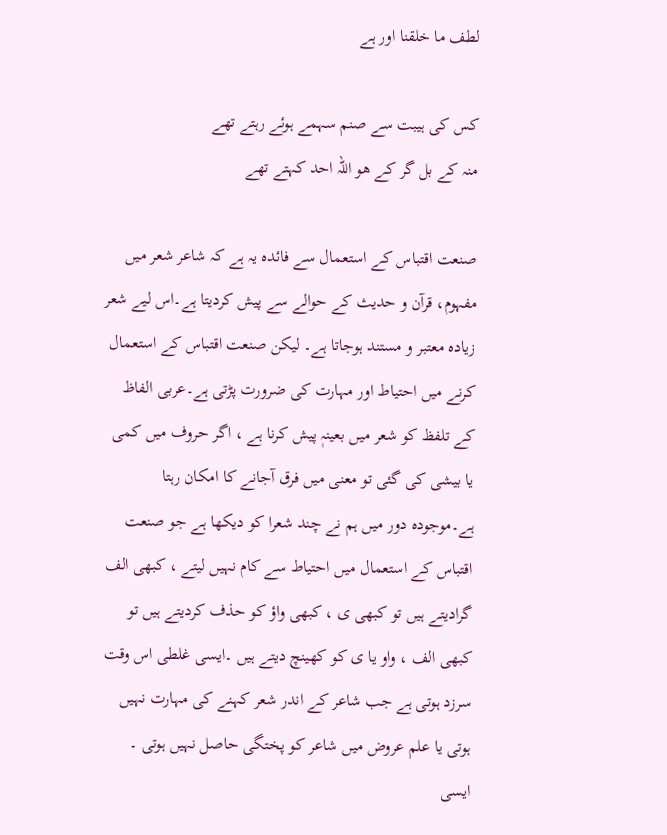لطف ما خلقنا اور ہے

کس کی ہیبت سے صنم سہمے ہوئے رہتے تھے
منہ کے بل گر کے ھو اللہ احد کہتے تھے

صنعت اقتباس کے استعمال سے فائدہ یہ ہے کہ شاعر شعر میں مفہوم، قرآن و حدیث کے حوالے سے پیش کردیتا ہے۔اس لیے شعر زیادہ معتبر و مستند ہوجاتا ہے۔ لیکن صنعت اقتباس کے استعمال کرنے میں احتیاط اور مہارت کی ضرورت پڑتی ہے۔عربی الفاظ کے تلفظ کو شعر میں بعینہٖ پیش کرنا ہے ، اگر حروف میں کمی یا بیشی کی گئی تو معنی میں فرق آجانے کا امکان رہتا ہے۔موجودہ دور میں ہم نے چند شعرا کو دیکھا ہے جو صنعت اقتباس کے استعمال میں احتیاط سے کام نہیں لیتے ، کبھی الف گرادیتے ہیں تو کبھی ی ، کبھی واؤ کو حذف کردیتے ہیں تو کبھی الف ، واو یا ی کو کھینچ دیتے ہیں ۔ایسی غلطی اس وقت سرزد ہوتی ہے جب شاعر کے اندر شعر کہنے کی مہارت نہیں ہوتی یا علم عروض میں شاعر کو پختگی حاصل نہیں ہوتی ۔ ایسی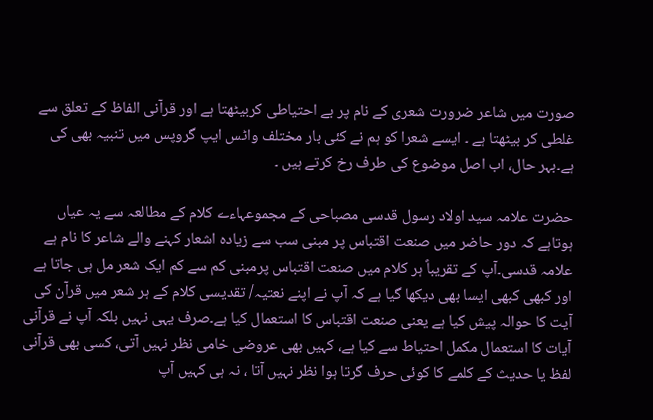صورت میں شاعر ضرورت شعری کے نام پر بے احتیاطی کربیٹھتا ہے اور قرآنی الفاظ کے تعلق سے غلطی کر بیٹھتا ہے ۔ ایسے شعرا کو ہم نے کئی بار مختلف واٹس ایپ گروپس میں تنبیہ بھی کی ہے۔بہر حال، اب اصل موضوع کی طرف رخ کرتے ہیں ۔

حضرت علامہ سید اولاد رسول قدسی مصباحی کے مجموعہاءے کلام کے مطالعہ سے یہ عیاں ہوتاہے کہ دور حاضر میں صنعت اقتباس پر مبنی سب سے زیادہ اشعار کہنے والے شاعر کا نام ہے علامہ قدسی۔آپ کے تقریباً ہر کلام میں صنعت اقتباس پرمبنی کم سے کم ایک شعر مل ہی جاتا ہے اور کبھی کبھی ایسا بھی دیکھا گیا ہے کہ آپ نے اپنے نعتیہ/ تقدیسی کلام کے ہر شعر میں قرآن کی آیت کا حوالہ پیش کیا ہے یعنی صنعت اقتباس کا استعمال کیا ہے۔صرف یہی نہیں بلکہ آپ‌ نے قرآنی آیات کا استعمال مکمل احتیاط سے کیا ہے، کہیں بھی عروضی خامی نظر نہیں آتی، کسی بھی قرآنی لفظ یا حدیث کے کلمے کا کوئی حرف گرتا ہوا نظر نہیں آتا ، نہ ہی کہیں آپ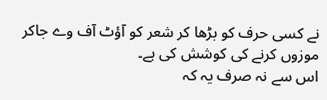نے کسی حرف کو بڑھا کر شعر کو آؤٹ آف وے جاکر موزوں کرنے کی کوشش کی ہے۔
اس سے نہ صرف یہ کہ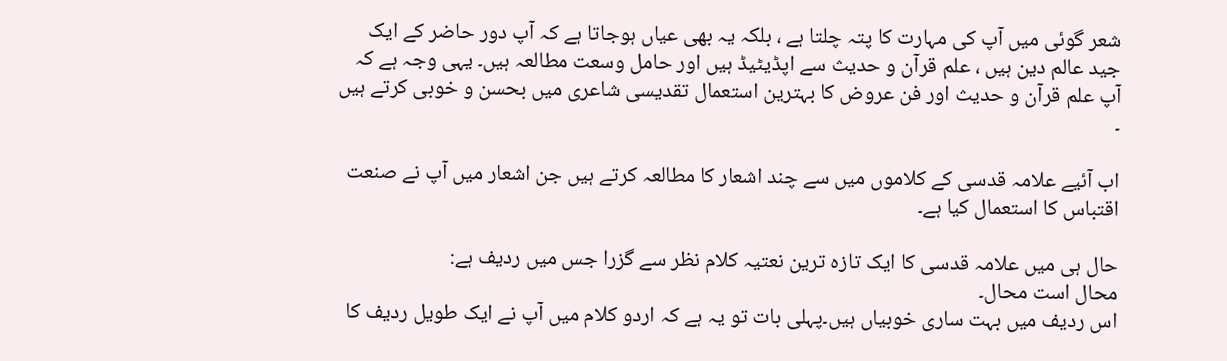شعر گوئی میں آپ کی مہارت کا پتہ چلتا ہے ، بلکہ یہ بھی عیاں ہوجاتا ہے کہ آپ دور حاضر کے ایک جید عالم دین ہیں ، علم قرآن و حدیث سے اپڈیٹیڈ ہیں اور حامل وسعت مطالعہ ہیں۔ یہی وجہ ہے کہ آپ علم قرآن و حدیث اور فن عروض کا بہترین استعمال تقدیسی شاعری میں بحسن و خوبی کرتے ہیں ۔

اب آئیے علامہ قدسی کے کلاموں میں سے چند اشعار کا مطالعہ کرتے ہیں جن اشعار میں آپ نے صنعت اقتباس کا استعمال کیا ہے۔

حال ہی میں علامہ قدسی کا ایک تازہ ترین نعتیہ کلام نظر سے گزرا جس میں ردیف ہے:
محال است محال۔
اس ردیف میں بہت ساری خوبیاں ہیں۔پہلی بات تو یہ ہے کہ اردو کلام میں آپ نے ایک طویل ردیف کا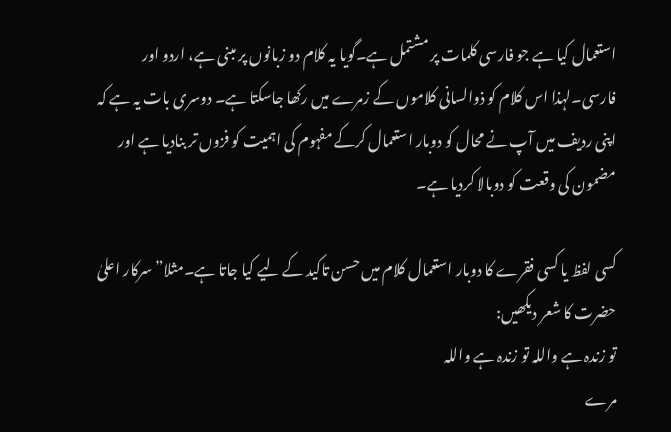استعمال کیا ہے جو فارسی کلمات پر مشتمل ہے۔گویا یہ کلام دو زبانوں پر مبنی ہے، اردو اور فارسی۔لہذا اس کلام کو ذوالسانی کلاموں کے زمرے میں رکھا جاسکتا ہے۔ دوسری بات یہ ہے کہ اپنی ردیف میں آپ نے محال کو دوبار استعمال کرکے مفہوم کی اہمیت کو فزوں تر بنادیا ہے اور مضمون کی وقعت کو دوبالا کردیا ہے۔

کسی لفظ یا کسی فقرے کا دوبار استعمال کلام میں حسن تاکید کے لیے کیا جاتا ہے۔مثلا” سرکار اعلیٰ حضرت کا شعر دیکھیں:
تو زندہ ہے واللہ تو زندہ ہے واللہ
مرے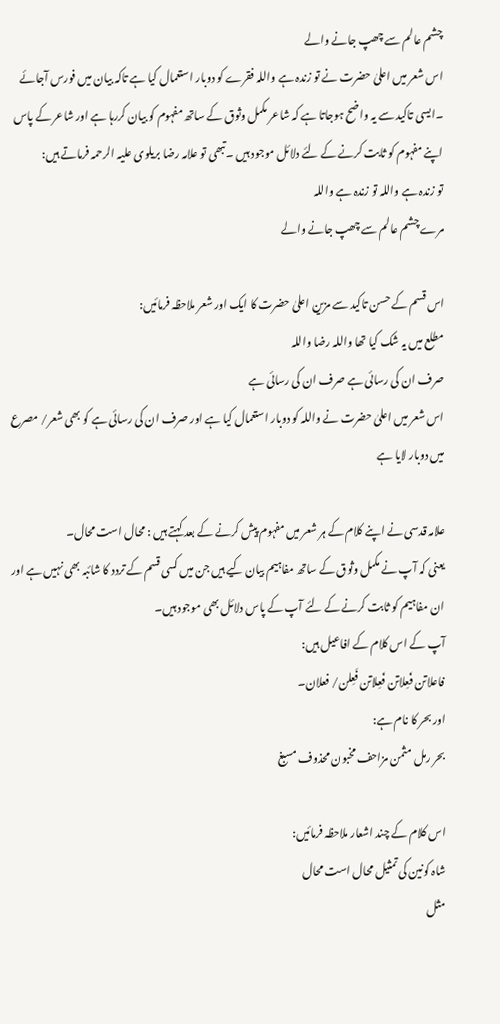چشم عالم سے چھپ جانے والے
اس شعر میں اعلیٰ حضرت نے تو زندہ ہے واللہ فقرے کو دوبار استعمال کیا ہے تاکہ بیان میں فورس آجائے ۔ایسی تاکید سے یہ واضح ہوجاتا ہے کہ شاعر مکمل وثوق کے ساتھ مفہوم کو بیان کررہا ہے اور شاعر کے پاس اپنے مفہوم کو ثابت کرنے کے لئے دلائل موجود ہیں ۔تبھی تو علامہ رضا بریلوی علیہ الرحمہ فرماتے ہیں:
تو زندہ ہے واللہ تو زندہ ہے واللہ
مرے چشم عالم سے چھپ جانے والے

اس قسم کے حسن تاکید سے مزین اعلیٰ حضرت کا ایک اور شعر ملاحظہ فرمائیں:
مطلع میں یہ شک کیا تھا واللہ رضا واللہ
صرف ان کی رسائی ہے صرف ان کی رسائی ہے
اس شعر میں اعلیٰ حضرت نے واللہ کو دوبار استعمال کیا ہے اور صرف ان کی رسائی ہے کو بھی شعر/ مصرع میں دوبار لایا ہے

علامہ قدسی نے اپنے کلام کے ہر شعر میں مفہوم پیش کرنے کے بعد کہتے ہیں : محال است محال۔
یعنی کہ آپ نے مکمل وثوق کے ساتھ مفاہیم‌ بیان کیے ہیں جن میں کسی قسم کے تردد کا شائبہ بھی نہیں ہے اور ان مفاہیم کو ثابت کرنے کے لئے آپ کے پاس دلائل بھی موجود ہیں۔
آپ کے اس کلام کے افاعیل ہیں:
فاعلاتن فَعِلاتن فَعِلاتن فَعِلن/ فعلان۔
اور بحر کا نام ہے:
بحر رمل مثمن مزاحف مخبون محذوف مسبغ

اس کلام کے چند اشعار ملاحظہ فرمائیں:
شاہ کونین کی تمثیل محال است محال
مثل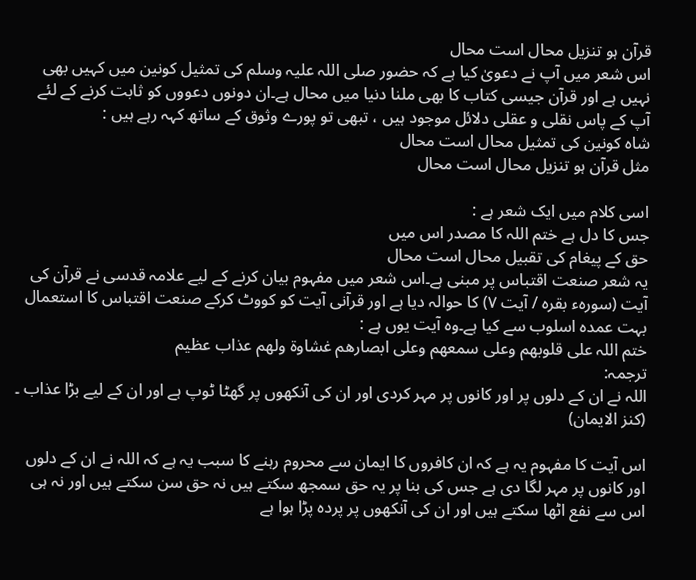قرآن ہو تنزیل محال است محال
اس شعر میں آپ نے دعویٰ کیا ہے کہ حضور صلی اللہ علیہ وسلم کی تمثیل کونین میں کہیں بھی نہیں ہے اور قرآن جیسی کتاب کا بھی ملنا دنیا میں محال ہے۔ان دونوں دعووں کو ثابت کرنے کے لئے آپ کے پاس نقلی و عقلی دلائل موجود ہیں ، تبھی تو پورے وثوق کے ساتھ کہہ رہے ہیں :
شاہ کونین کی تمثیل محال است محال
مثل قرآن ہو تنزیل محال است محال

اسی کلام میں ایک شعر ہے :
جس کا دل ہے ختم اللہ کا مصدر اس میں
حق کے پیغام کی تقبیل محال است محال
یہ شعر صنعت اقتباس پر مبنی ہے۔اس شعر میں مفہوم بیان کرنے کے لیے علامہ قدسی نے قرآن کی آیت (سورہء بقرہ / آیت ٧) کا حوالہ دیا ہے اور قرآنی آیت کو کووٹ کرکے صنعت اقتباس کا استعمال بہت عمدہ اسلوب سے کیا ہے۔وہ آیت یوں ہے :
ختم اللہ علی قلوبھم وعلی سمعھم وعلی ابصارھم غشاوۃ ولھم عذاب عظیم
ترجمہ:
اللہ نے ان کے دلوں پر اور کانوں پر مہر کردی اور ان کی آنکھوں پر گھٹا ٹوپ ہے اور ان کے لیے بڑا عذاب ۔
(کنز‌ الایمان)

اس آیت کا مفہوم یہ ہے کہ ان کافروں کا ایمان سے محروم رہنے کا سبب یہ ہے کہ اللہ نے ان کے دلوں اور کانوں پر مہر لگا دی ہے جس کی بنا پر یہ حق سمجھ سکتے ہیں نہ حق سن سکتے ہیں اور نہ ہی اس سے نفع اٹھا سکتے ہیں اور ان کی آنکھوں پر پردہ پڑا ہوا ہے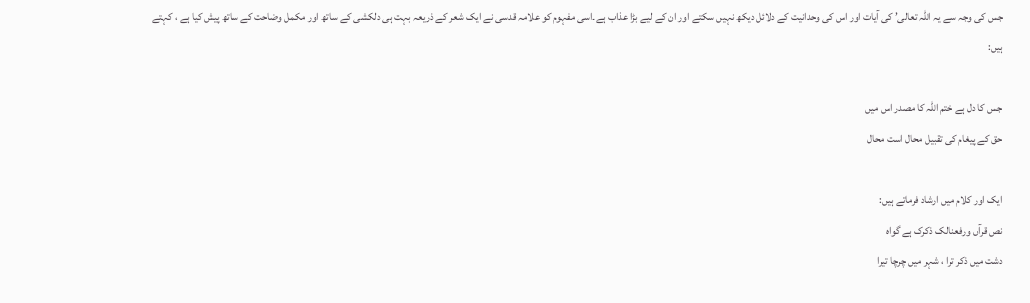جس کی وجہ سے یہ اللہ تعالی’ کی آیات اور اس کی وحدانیت کے دلائل دیکھ نہیں سکتے اور ان کے لیے بڑا عذاب ہے۔اسی مفہوم کو علامہ قدسی نے ایک شعر کے ذریعہ بہت ہی دلکشی کے ساتھ اور مکمل وضاحت کے ساتھ پیش کیا ہے ، کہتے ہیں:

جس کا دل ہے ختم اللہ کا مصدر اس میں
حق کے پیغام کی تقبیل محال است محال

ایک اور کلام میں ارشاد فرماتے ہیں:
نص قرآں ورفعنالک ذکرک ہے گواہ
دشت میں ذکر ترا ، شہر میں چرچا تیرا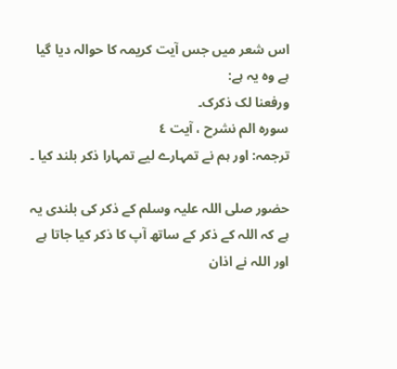اس شعر میں جس آیت کریمہ کا حوالہ دیا گیا ہے وہ یہ ہے:
ورفعنا لک ذکرک۔
سورہ الم نشرح ، آیت ٤
ترجمہ: اور ہم نے تمہارے لیے تمہارا ذکر بلند کیا ۔

حضور صلی اللہ علیہ وسلم کے ذکر کی بلندی یہ ہے کہ اللہ کے ذکر کے ساتھ آپ کا ذکر کیا جاتا ہے اور اللہ نے اذان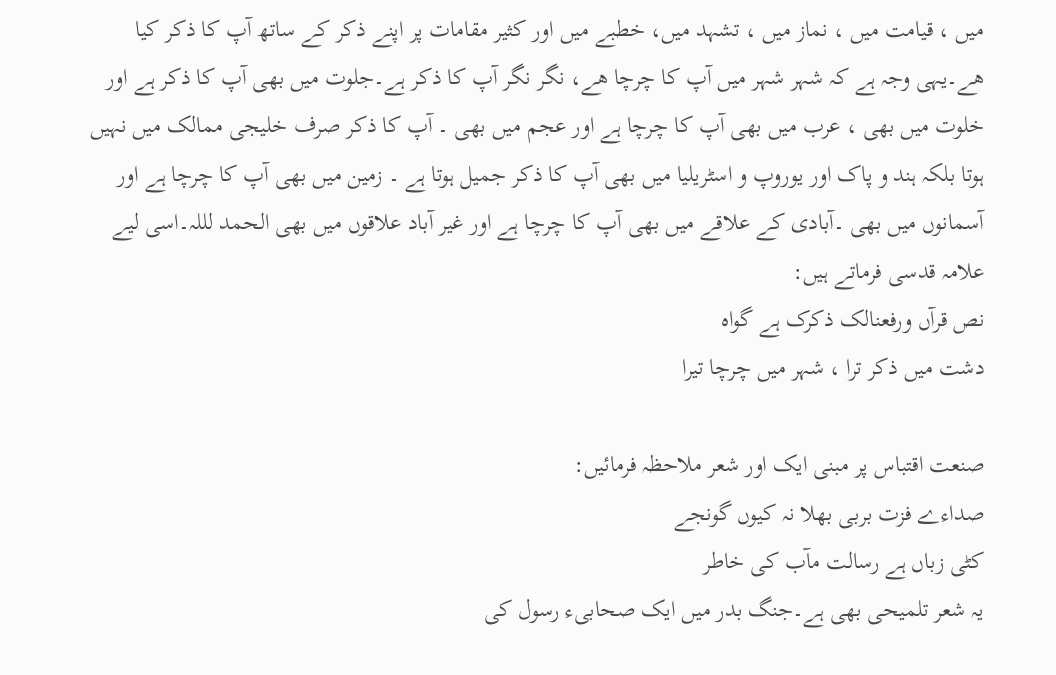میں ، قیامت میں ، نماز میں ، تشہد میں، خطبے میں اور کثیر مقامات پر اپنے ذکر کے ساتھ آپ کا ذکر کیا ھے۔یہی وجہ ہے کہ شہر شہر میں آپ کا چرچا ھے، نگر نگر آپ کا ذکر ہے۔جلوت میں بھی آپ کا ذکر ہے اور خلوت میں بھی ، عرب میں بھی آپ کا چرچا ہے اور عجم میں بھی ۔ آپ کا ذکر صرف خلیجی ممالک میں نہیں ہوتا بلکہ ہند و پاک اور یوروپ و اسٹریلیا میں بھی آپ کا ذکر جمیل ہوتا ہے ۔ زمین میں بھی آپ کا چرچا ہے اور آسمانوں میں‌ بھی ۔آبادی کے علاقے میں بھی آپ کا چرچا ہے اور غیر آباد‌ علاقوں میں بھی الحمد لللہ۔اسی لیے علامہ قدسی فرماتے ہیں:
نص قرآں ورفعنالک ذکرک ہے گواہ
دشت میں ذکر ترا ، شہر میں چرچا تیرا

صنعت اقتباس پر مبنی ایک اور شعر ملاحظہ فرمائیں:
صداءے فزت بربی بھلا نہ کیوں گونجے
کٹی زباں ہے رسالت مآب کی خاطر
یہ شعر تلمیحی بھی ہے۔جنگ بدر میں ایک صحابیء رسول کی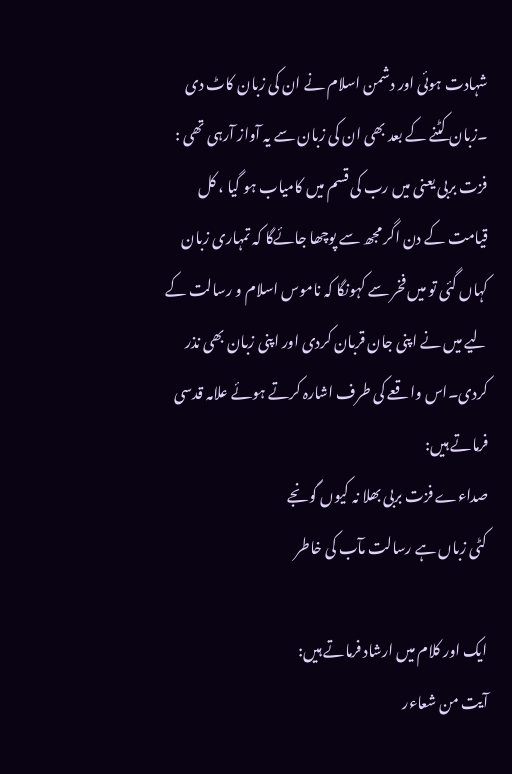شہادت ہوئی اور دشمن اسلام نے ان کی زبان کاٹ دی ۔زبان کٹنے کے بعد بھی ان کی زبان سے یہ آواز آرہی تھی :
فزت بربی یعنی میں رب کی قسم میں کامیاب ہو گیا ، کل قیامت کے دن اگر مجھ سے پوچھا جائےگا کہ تمہاری زبان کہاں گئی تو میں فخر سے کہونگا کہ ناموس اسلام و رسالت کے لیے میں نے اپنی جان قربان کردی اور اپنی زبان بھی نذر کردی۔اس واقعے کی طرف اشارہ کرتے ہوئے علامہ قدسی فرماتے ہیں:
صداءے فزت بربی بھلا نہ کیوں گونجے
کٹی زباں ہے رسالت مآب کی خاطر

ایک اور کلام میں ارشاد فرماتے ہیں:
آیت من‌ شعاءر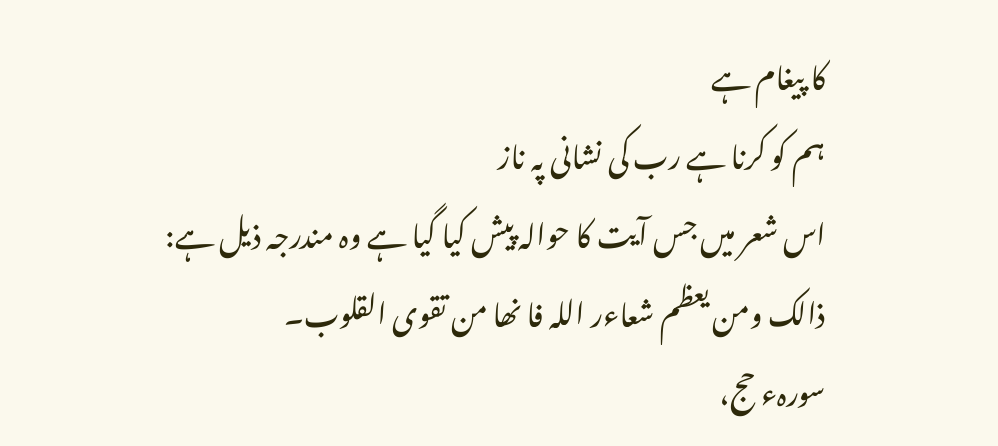کا پیغام ہے
ہم کو کرنا ہے رب کی نشانی پہ ناز
اس شعر میں جس آیت کا حوالہ پیش کیا گیا ہے وہ مندرجہ ذیل ہے:
ذالک ومن یعظم شعاءر اللہ فا نھا من تقوی القلوب۔
سورہء حج،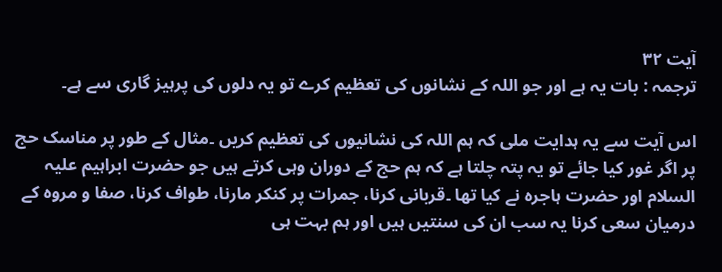آیت ٣٢
ترجمہ : بات یہ ہے اور جو اللہ کے نشانوں کی تعظیم کرے تو یہ دلوں کی پرہیز گاری سے ہے۔

اس آیت سے یہ ہدایت ملی کہ ہم اللہ کی نشانیوں کی تعظیم کریں ۔مثال کے طور پر مناسک حج پر اگر غور کیا جائے تو یہ پتہ چلتا ہے کہ ہم حج کے دوران وہی کرتے ہیں جو حضرت ابراہیم علیہ السلام اور حضرت ہاجرہ نے کیا تھا ۔قربانی کرنا، جمرات پر کنکر مارنا، طواف کرنا، صفا و مروہ کے درمیان سعی کرنا یہ سب ان کی سنتیں ہیں اور ہم بہت ہی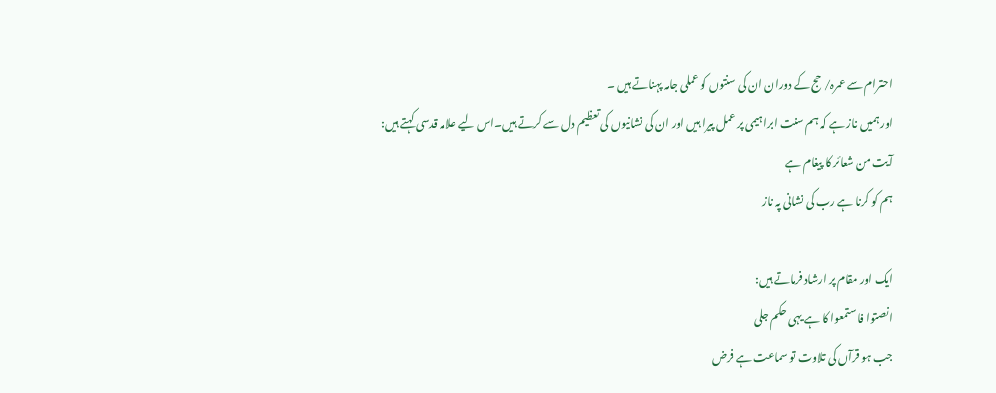احترام سے عمرہ/ حج کے دوران ان کی سنتوں کو عملی جامہ پہناتے ہیں ۔
اور ہمیں ناز ہے کہ ہم سنت ابراہیمی پر عمل پیرا ہیں اور ان کی نشانیوں کی تعظیم دل سے کرتے ہیں۔اس لیے علامہ قدسی کہتے ہیں:
آیت من‌ شعائر کا پیغام ہے
ہم کو کرنا ہے رب کی نشانی پہ ناز

ایک اور مقام پر ارشاد فرماتے ہیں:
انصتوا فاستمعوا کا ہے یہی حکم جلی
جب ہو قرآں کی تلاوت تو سماعت ہے فرض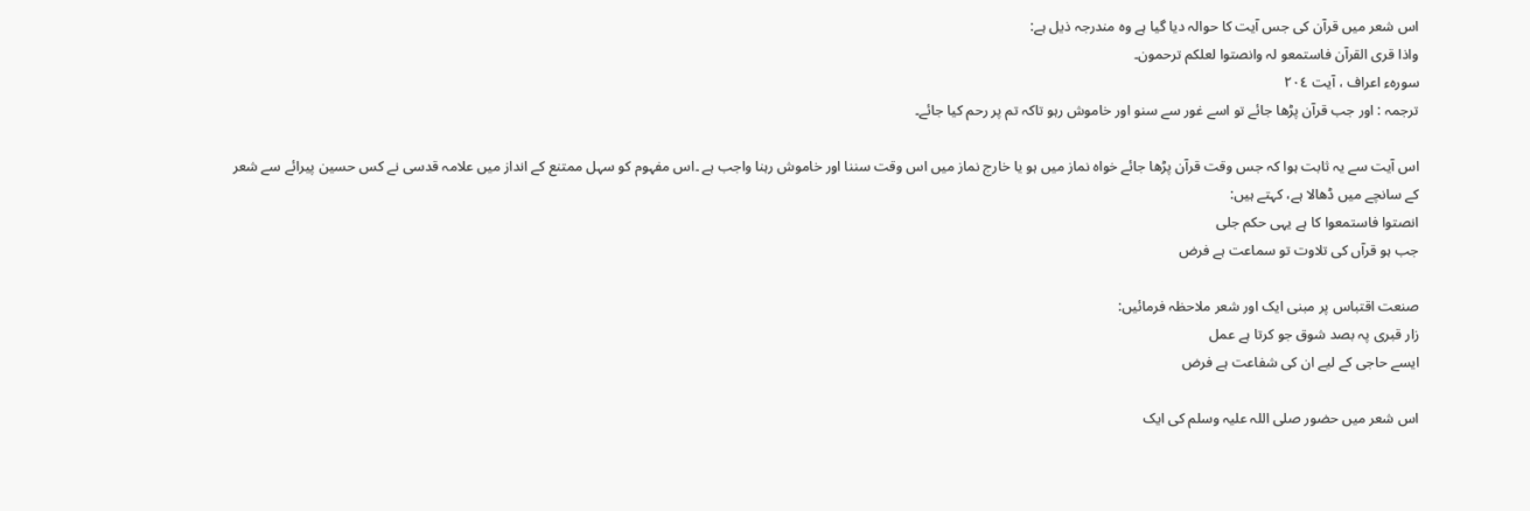اس شعر میں قرآن کی جس آیت کا حوالہ دیا گیا ہے وہ مندرجہ ذیل ہے:
واذا قری القرآن فاستمعو لہ وانصتوا لعلکم ترحمون۔
سورہء اعراف ، آیت ٢٠٤
ترجمہ : اور جب قرآن پڑھا جائے تو اسے غور سے سنو اور خاموش رہو تاکہ تم پر رحم کیا جائے۔

اس آیت سے یہ ثابت ہوا کہ جس وقت قرآن پڑھا جائے خواہ نماز میں ہو یا خارج نماز میں اس وقت سننا اور خاموش رہنا واجب ہے ۔اس مفہوم کو سہل ممتنع کے انداز میں علامہ قدسی نے کس حسین پیرائے سے شعر کے سانچے میں ڈھالا ہے، کہتے ہیں:
انصتوا فاستمعوا کا ہے یہی حکم جلی
جب ہو قرآں کی تلاوت تو سماعت ہے فرض

صنعت اقتباس پر مبنی ایک اور شعر ملاحظہ فرمائیں:
زار قبری پہ بصد شوق جو کرتا ہے عمل
ایسے حاجی کے لیے ان کی شفاعت ہے فرض

اس شعر میں حضور صلی اللہ علیہ وسلم کی ایک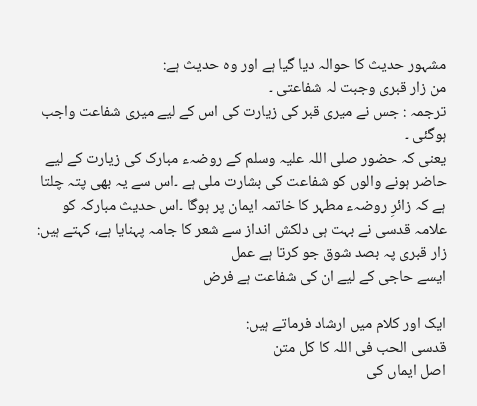مشہور حدیث کا حوالہ دیا گیا ہے اور وہ حدیث ہے:
من زار قبری وجبت لہ شفاعتی ۔
ترجمہ : جس نے میری قبر کی زیارت کی اس کے لیے میری شفاعت واجب ہوگئی ۔
یعنی کہ حضور صلی اللہ علیہ وسلم کے روضہء مبارک کی زیارت کے لیے حاضر ہونے والوں کو شفاعت کی بشارت ملی ہے ۔اس سے یہ بھی پتہ چلتا ہے کہ زائرِ روضہء مطہر کا خاتمہ ایمان پر ہوگا ۔اس حدیث مبارکہ کو علامہ قدسی نے بہت ہی دلکش انداز سے شعر کا جامہ پہنایا ہے، کہتے ہیں:
زار قبری پہ بصد شوق جو کرتا ہے عمل
ایسے حاجی کے لیے ان کی شفاعت ہے فرض

ایک اور کلام میں ارشاد فرماتے ہیں:
قدسی الحب فی اللہ کا کل متن
اصل ایماں کی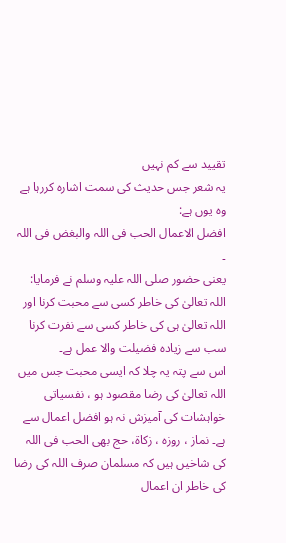تقیید سے کم نہیں
یہ شعر جس حدیث کی سمت اشارہ کررہا ہے وہ یوں ہے:
افضل الاعمال الحب فی اللہ والبغض فی اللہ ۔
یعنی حضور صلی اللہ علیہ وسلم نے فرمایا:
اللہ تعالیٰ کی خاطر کسی سے محبت کرنا اور اللہ تعالیٰ ہی کی خاطر کسی سے نفرت کرنا سب سے زیادہ فضیلت والا عمل ہے۔
اس سے پتہ یہ چلا کہ ایسی محبت جس میں اللہ تعالیٰ کی رضا مقصود ہو ، نفسیاتی خواہشات کی آمیزش نہ ہو افضل اعمال سے ہے۔ نماز ، روزہ ، زکاۃ، حج بھی الحب فی اللہ کی شاخیں ہیں کہ مسلمان صرف اللہ کی رضا کی خاطر ان اعمال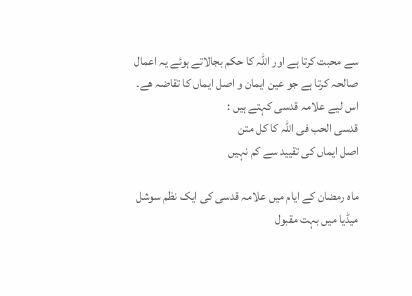سے محبت کرتا ہے اور اللہ کا حکم بجالاتے ہوئے یہ اعمال صالحہ کرتا ہے جو عین ایمان و اصل ایماں کا تقاضہ ھے۔ اس لیے علامہ قدسی کہتے ہیں :
قدسی الحب فی اللہ کا کل متن
اصل ایماں کی تقیید سے کم نہیں

ماہ رمضان کے ایام میں علامہ قدسی کی ایک نظم سوشل میڈیا میں بہت مقبول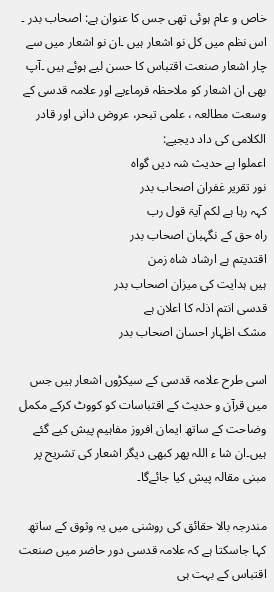خاص و عام ہوئی تھی جس کا عنوان ہے: اصحاب بدر ۔
اس نظم میں کل نو اشعار ہیں ۔ان نو اشعار میں سے چار اشعار صنعت اقتباس کا حسن لیے ہوئے ہیں ۔آپ بھی ان اشعار کو ملاحظہ فرماءیے اور علامہ قدسی کے وسعت مطالعہ ، علمی تبحر، عروض دانی اور قادر الکلامی کی داد دیجیے:
اعملوا ہے حدیث شہ دیں گواہ
نور تقریر غفران اصحاب بدر
کہہ رہا ہے لکم آیۃ قول رب
راہ حق کے نگہبان اصحاب بدر
اقتدیتم ہے ارشاد شاہ زمن
ہیں ہدایت کی میزان اصحاب بدر
قدسی انتم اذلہ کا اعلان ہے
مشک اظہار احسان اصحاب بدر

اسی طرح علامہ قدسی کے سیکڑوں اشعار ہیں جس میں قرآن و حدیث کے اقتباسات کو کووٹ کرکے مکمل وضاحت کے ساتھ ایمان افروز مفاہیم پیش کیے گئے ہیں۔ان شا ء اللہ پھر کبھی دیگر اشعار کی تشریح پر مبنی مقالہ پیش کیا جائےگا۔

مندرجہ بالا حقائق کی روشنی میں یہ وثوق کے ساتھ کہا جاسکتا ہے کہ علامہ قدسی دور حاضر میں صنعت اقتباس کے بہت ہی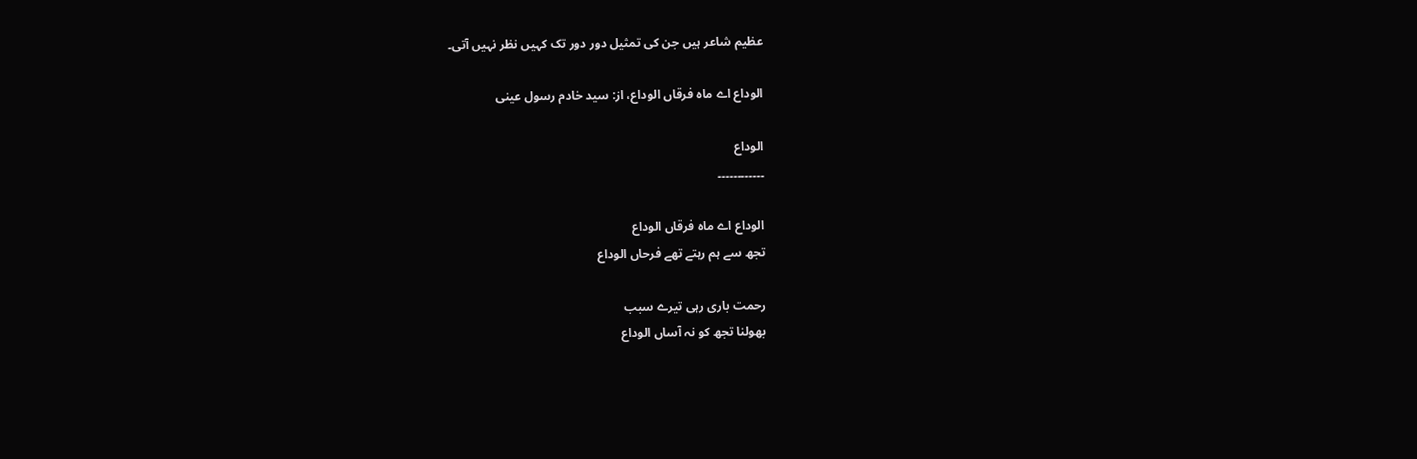عظیم شاعر ہیں جن کی تمثیل دور دور تک کہیں نظر نہیں آتی۔

الوداع اے ماہ فرقاں الوداع، از: سید خادم رسول عینی

الوداع
۔۔۔۔۔۔۔۔۔۔۔۔

الوداع اے ماہ فرقاں الوداع
تجھ سے ہم رہتے تھے فرحاں الوداع

رحمت باری رہی تیرے سبب
بھولنا تجھ کو نہ آساں الوداع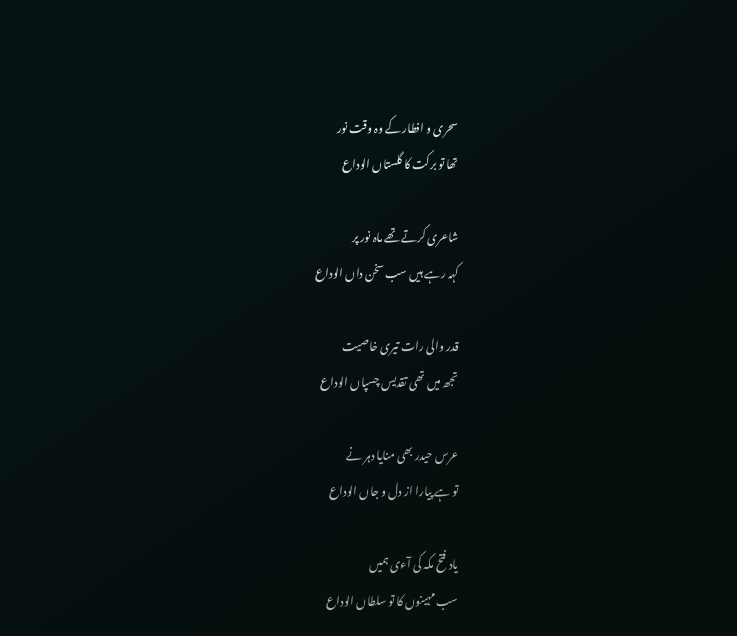سحری و افطار کے وہ وقت نور
تھا تو برکت کا گلستاں الوداع

شاعری کرتے تھے ماہ نور پر
کہہ رہے ہیں سب سخن داں الوداع

قدر والی رات تیری خاصیت
تجھ میں تھی تقدیس چسپاں الوداع

عرس حیدر بھی منایا دہر نے
تو ہے پیارا از دل و جاں الوداع

یاد فتح مکہ کی آءی ہمیں
سب مہینوں کا تو سلطاں الوداع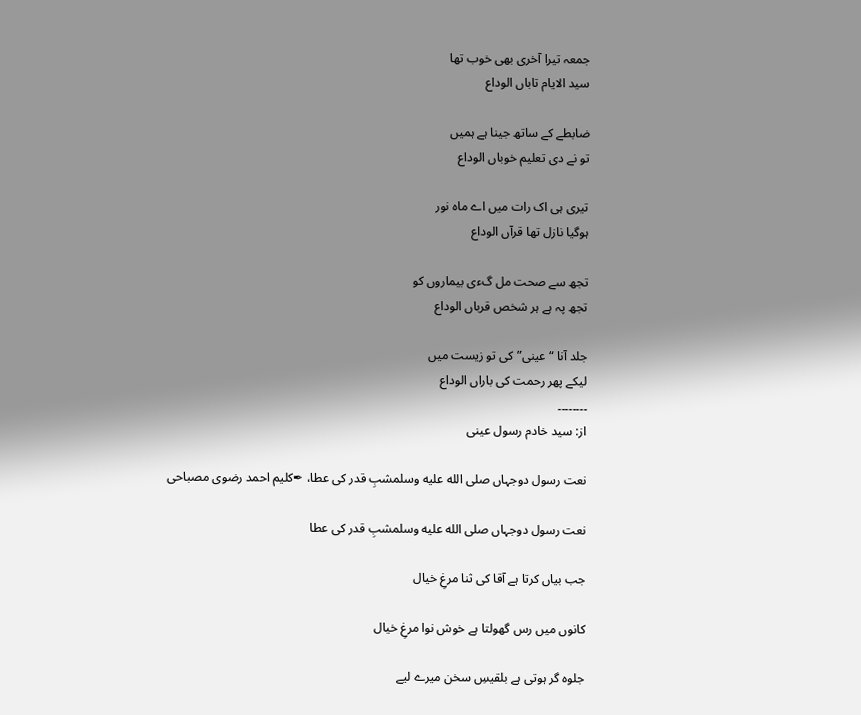جمعہ تیرا آخری بھی خوب تھا
سید الایام تاباں الوداع

ضابطے کے ساتھ جینا ہے ہمیں
تو نے دی تعلیم خوباں الوداع

تیری ہی اک رات میں اے ماہ نور
ہوگیا نازل تھا قرآں‌ الوداع

تجھ سے صحت مل گءی بیماروں کو
تجھ پہ ہے ہر شخص قرباں الوداع

جلد آنا “عینی” کی تو زیست میں
لیکے پھر رحمت کی باراں الوداع
۔۔۔۔۔۔۔۔
از: سید خادم رسول عینی

نعت رسول دوجہاں صلى الله عليه وسلمشبِ قدر کی عطا، ✒کلیم احمد رضوی مصباحی

نعت رسول دوجہاں صلى الله عليه وسلمشبِ قدر کی عطا

جب بیاں کرتا ہے آقا کی ثنا مرغِ خیال

کانوں میں رس گھولتا ہے خوش نوا مرغِ خیال

جلوہ گر ہوتی ہے بلقیسِ سخن میرے لیے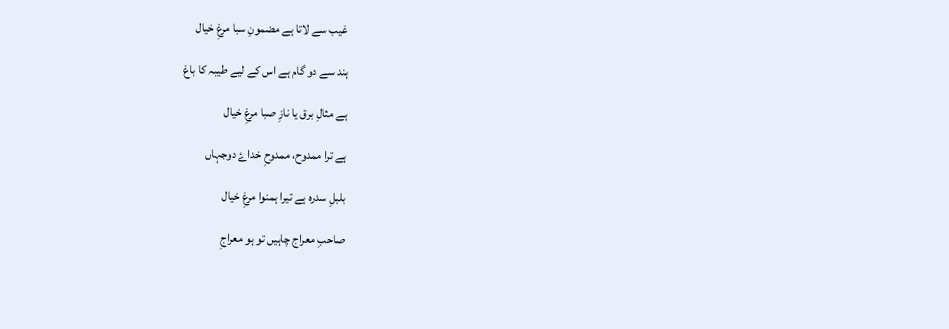غیب سے لاتا ہے مضمونِ سبا مرغِ خیال

ہند سے دو گام ہے اس کے لیے طیبہ کا باغ

ہے مثالِ برق یا نازِ صبا مرغِ خیال

ہے ترا ممدوح، ممدوحِ خداۓ دوجہاں

بلبلِ سدرہ ہے تیرا ہمنوا مرغِ خیال

صاحبِ معراج چاہیں تو ہو معراجِ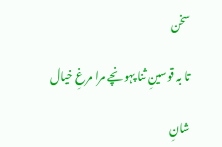سخن

تا بہ قوسینِ ثنا پہونچے مرا مرغِ خیال

شانِ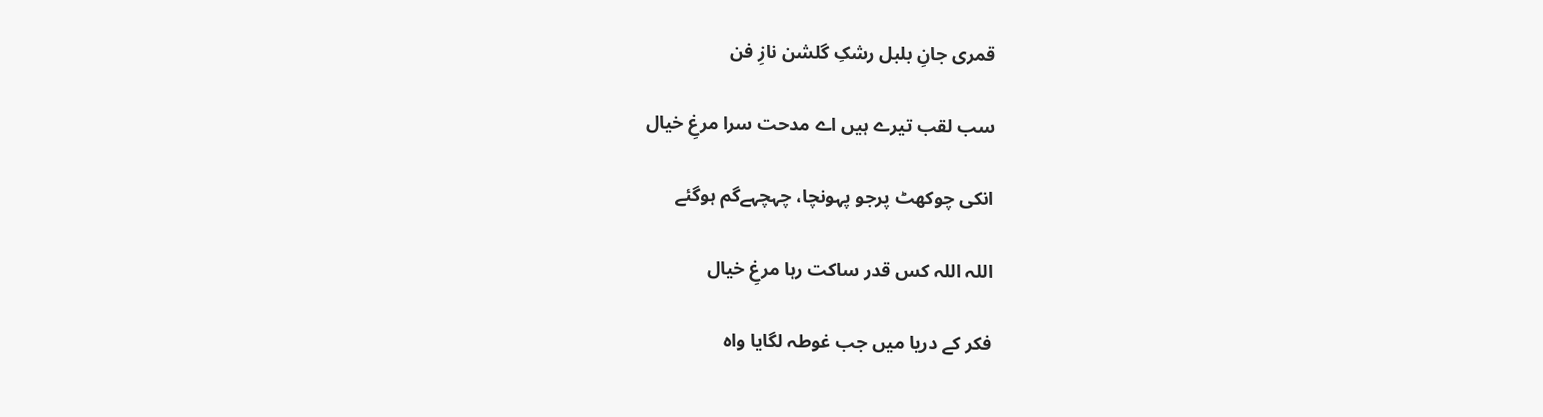قمری جانِ بلبل رشکِ گلشن نازِ فن

سب لقب تیرے ہیں اے مدحت سرا مرغِ خیال

انکی چوکھٹ پرجو پہونچا، چہچہےگم ہوگئے

اللہ اللہ کس قدر ساکت رہا مرغِ خیال

فکر کے دریا میں جب غوطہ لگایا واہ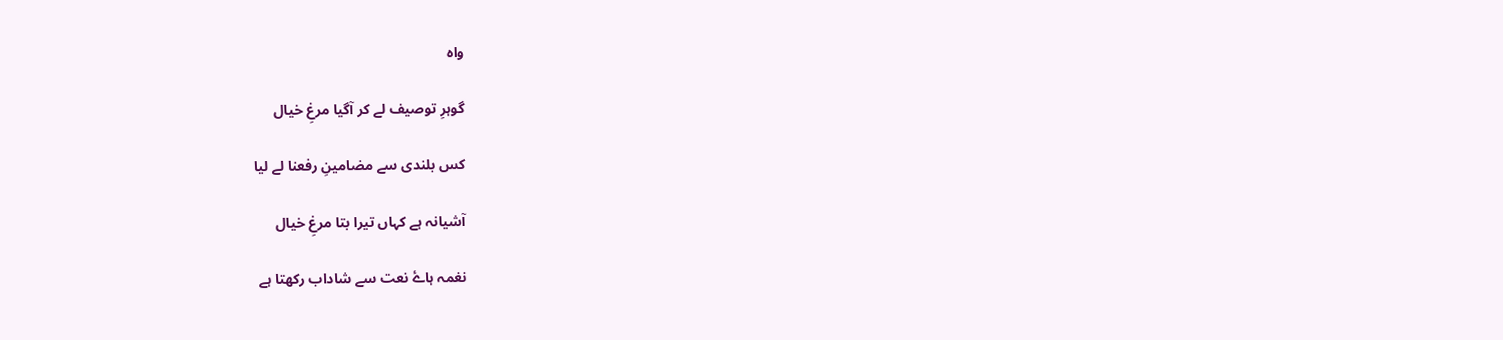واہ

گوہرِ توصیف لے کر آگیا مرغِ خیال

کس بلندی سے مضامینِ رفعنا لے لیا

آشیانہ ہے کہاں تیرا بتا مرغِ خیال

نغمہ ہاۓ نعت سے شاداب رکھتا ہے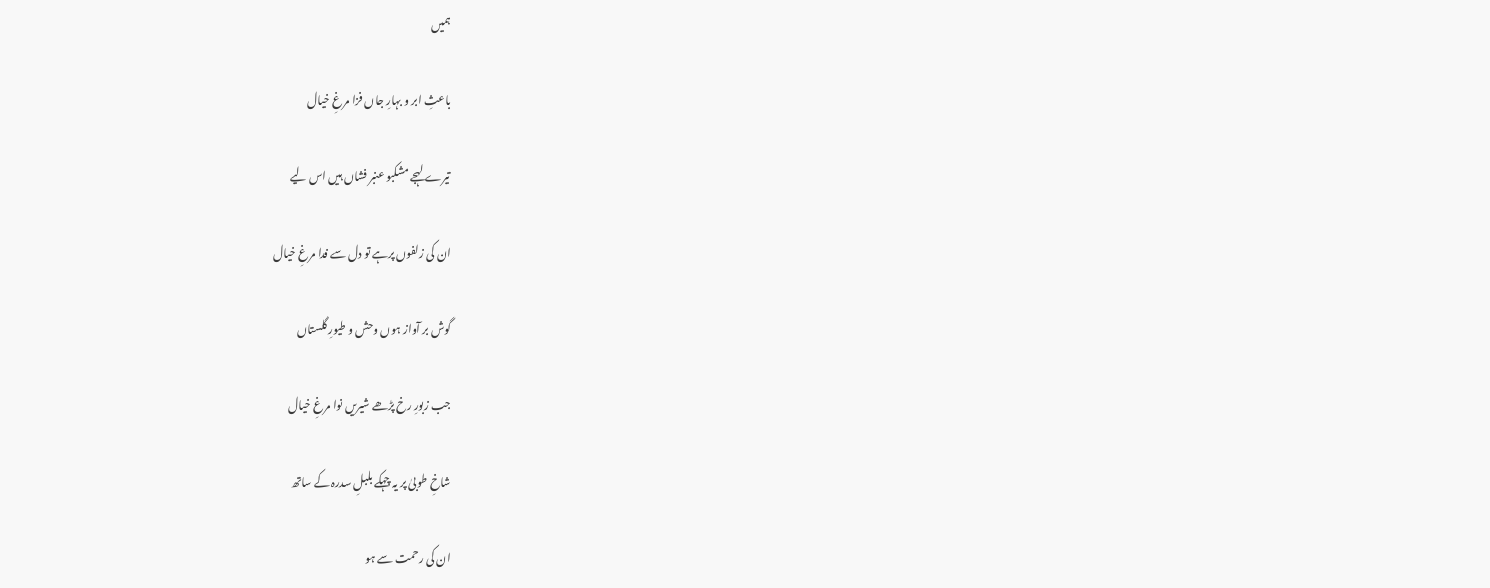ہمیں

باعثِ ابر و بہارِ جاں فزا مرغِ خیال

تیرے لہجے مشکبو عنبر فشاں ہیں اس لیے

ان کی زلفوں پرہے تو دل سے فدا مرغِ خیال

گوش بر آواز ہوں وحش و طیورِ گلستاں

جب زبورِ رخ پڑھے شیریں نوا مرغِ خیال

شاخِ طوبیٰ پر یہ چہکے بلبلِ سدرہ کے ساتھ

ان کی رحمت سے ہو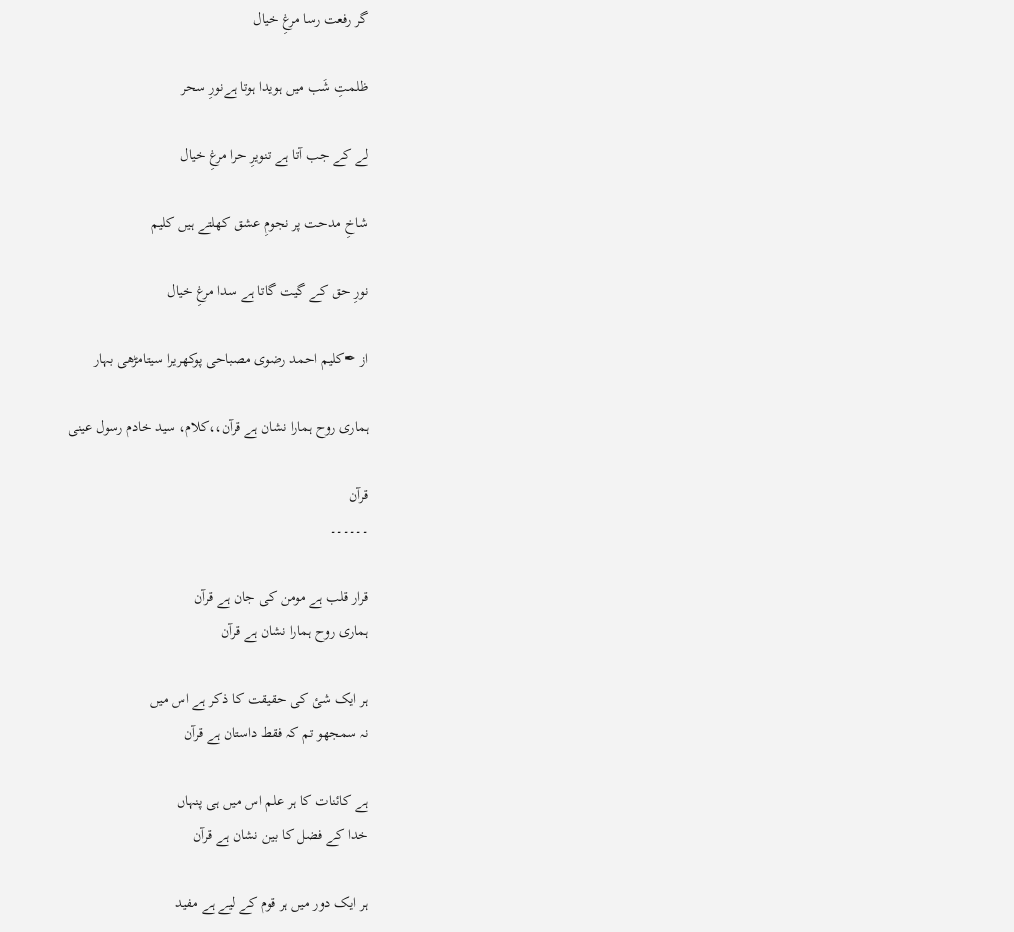گر رفعت رسا مرغِ خیال

ظلمتِ شَب میں ہویدا ہوتا ہےنورِ سحر

لے کے جب آتا ہے تنویرِ حرا مرغِ خیال

شاخِ مدحت پر نجومِ عشق کھلتے ہیں کلیم

نورِ حق کے گیت گاتا ہے سدا مرغِ خیال

از ✒کلیم احمد رضوی مصباحی پوکھریرا سیتامڑھی بہار

ہماری روح ہمارا نشان ہے قرآن،،کلام، سید خادم رسول عینی

قرآن
۔۔۔۔۔۔

قرار قلب ہے مومن کی جان ہے قرآن
ہماری روح ہمارا نشان ہے قرآن

ہر ایک شئ کی حقیقت کا ذکر ہے اس میں
نہ سمجھو تم کہ فقط داستان ہے قرآن

ہے کائنات کا ہر علم اس میں ہی پنہاں
خدا کے فضل کا بین نشان ہے قرآن

ہر ایک دور میں ہر قوم کے لیے ہے مفید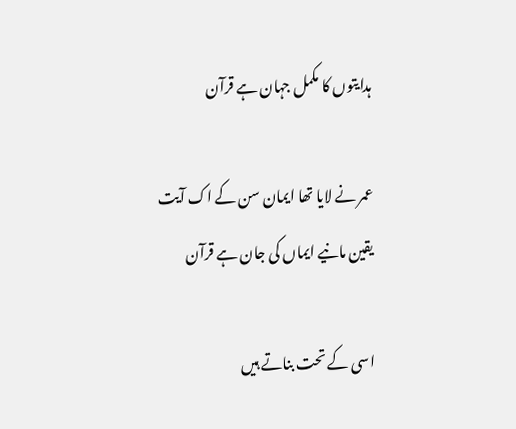ہدایتوں کا مکمل جہان ہے قرآن

عمر نے لایا تھا ایمان سن کے اک‌ آیت
یقین مانیے ایماں کی جان ہے قرآن

اسی کے تحت بناتے ہیں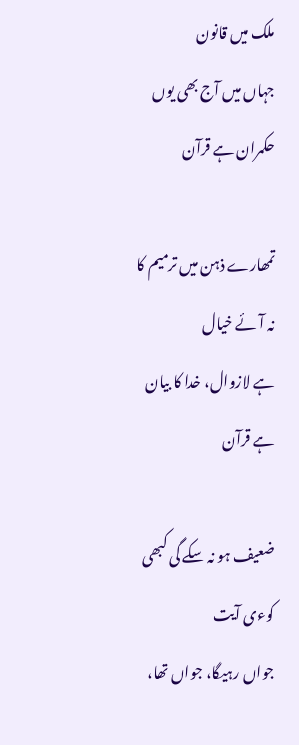ملک میں قانون
جہاں میں آج بھی یوں حکمران ہے قرآن

تمھارے ذہن میں ترمیم کا نہ آئے خیال
ہے لازوال،‌ خدا کا بیان ہے قرآن

ضعیف ہو نہ سکے گی کبھی کوءی آیت
جواں رہیگا، جواں تھا،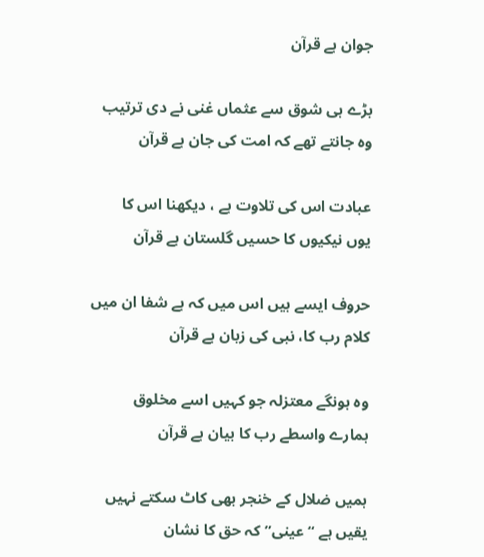جوان ہے قرآن

بڑے‌ ہی شوق سے عثماں غنی نے دی ترتیب
وہ جانتے تھے کہ امت کی جان ہے قرآن

عبادت اس کی تلاوت ہے ، دیکھنا اس کا
یوں نیکیوں کا حسیں گلستان ہے قرآن

حروف ایسے ہیں اس میں کہ ہے شفا ان میں
کلام رب کا، نبی کی زبان ہے قرآن

وہ ہونگے معتزلہ جو کہیں اسے مخلوق
ہمارے واسطے رب کا بیان ہے قرآن

ہمیں ضلال کے خنجر بھی کاٹ سکتے نہیں
یقیں ہے “عینی” کہ حق کا نشان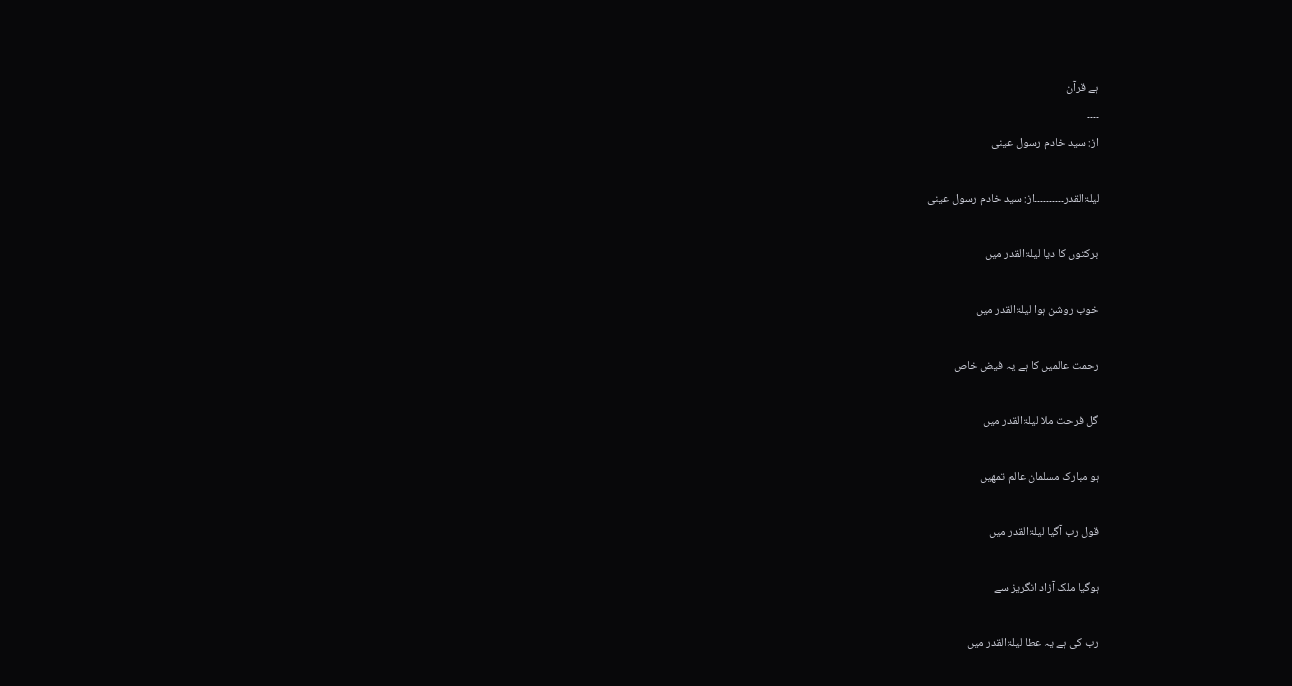ہے قرآن
۔۔۔۔
از: سید خادم رسول عینی

لیلۃالقدر۔۔۔۔۔۔۔۔۔۔از: سید خادم رسول عینی

برکتوں کا دیا لیلۃالقدر میں

خوب روشن ہوا لیلۃالقدر میں

رحمت عالمیں کا ہے یہ فیض خاص

گل فرحت ملا لیلۃالقدر میں

ہو مبارک مسلمان عالم تمھیں

قول رب آگیا لیلۃالقدر میں

ہوگیا ملک آزاد انگریز سے

رب کی ہے یہ عطا لیلۃالقدر میں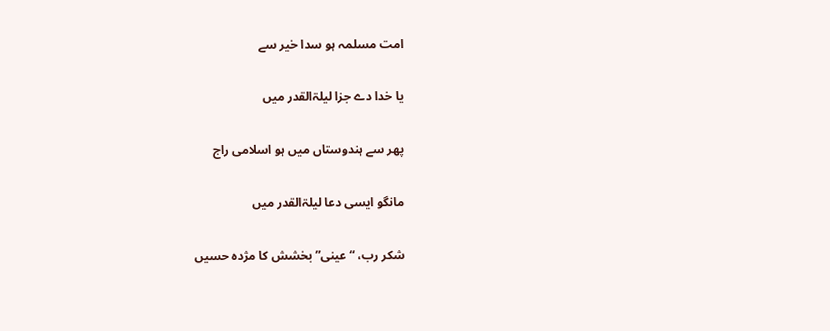امت مسلمہ ہو سدا خیر سے

یا خدا دے جزا لیلۃالقدر میں

پھر سے ہندوستاں میں ہو اسلامی راج

مانگو ‌ایسی دعا لیلۃالقدر میں

شکر رب، “عینی” بخشش کا مژدہ حسیں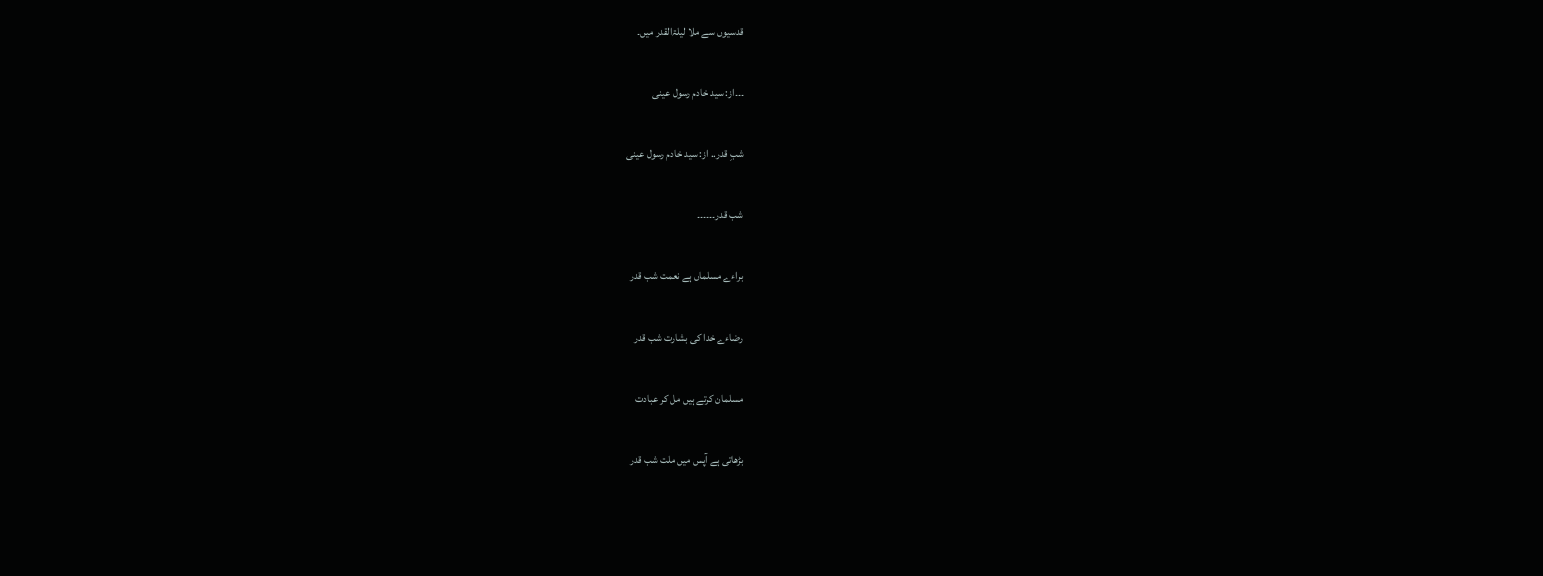قدسیوں سے ملا لیلۃالقدر میں۔

۔۔۔از: سید خادم رسول عینی

شبِ قدر.. از: سید خادم رسول عینی

شب قدر۔۔۔۔۔۔

براءے مسلماں ہے نعمت شب قدر

رضاءے خدا کی بشارت شب قدر

مسلمان کرتے ہیں مل کر عبادت

بڑھاتی ہے آپس میں ملت شب قدر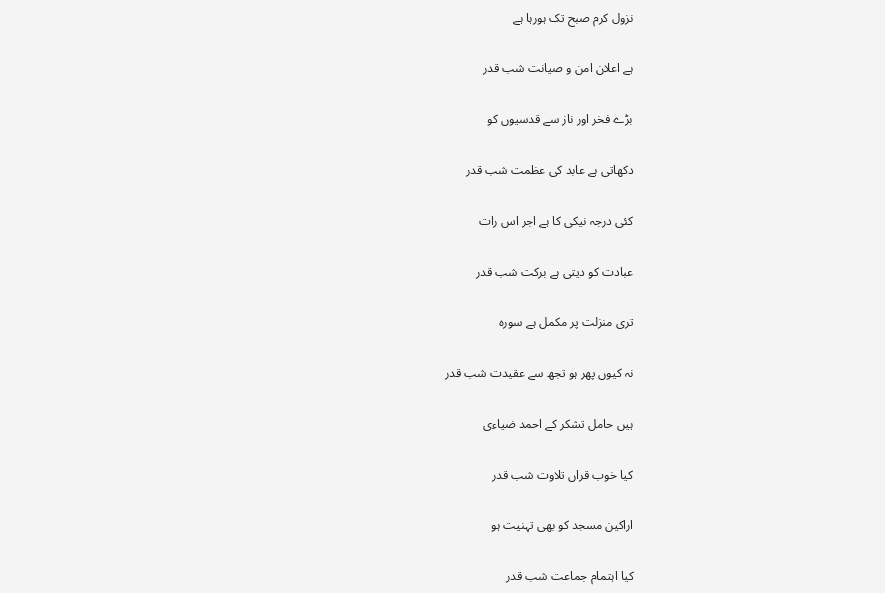نزول کرم صبح تک ہورہا ہے

ہے اعلان امن و صیانت شب قدر

بڑے فخر اور ناز سے قدسیوں کو

دکھاتی ہے عابد کی عظمت شب قدر

کئی درجہ نیکی کا ہے اجر اس ‌رات

عبادت کو دیتی ہے برکت شب قدر

تری منزلت پر مکمل ہے سورہ

نہ کیوں پھر ہو تجھ سے عقیدت شب قدر

ہیں حامل تشکر کے احمد ضیاءی

کیا خوب قراں تلاوت شب قدر

اراکین مسجد کو بھی تہنیت ہو

کیا اہتمام جماعت شب قدر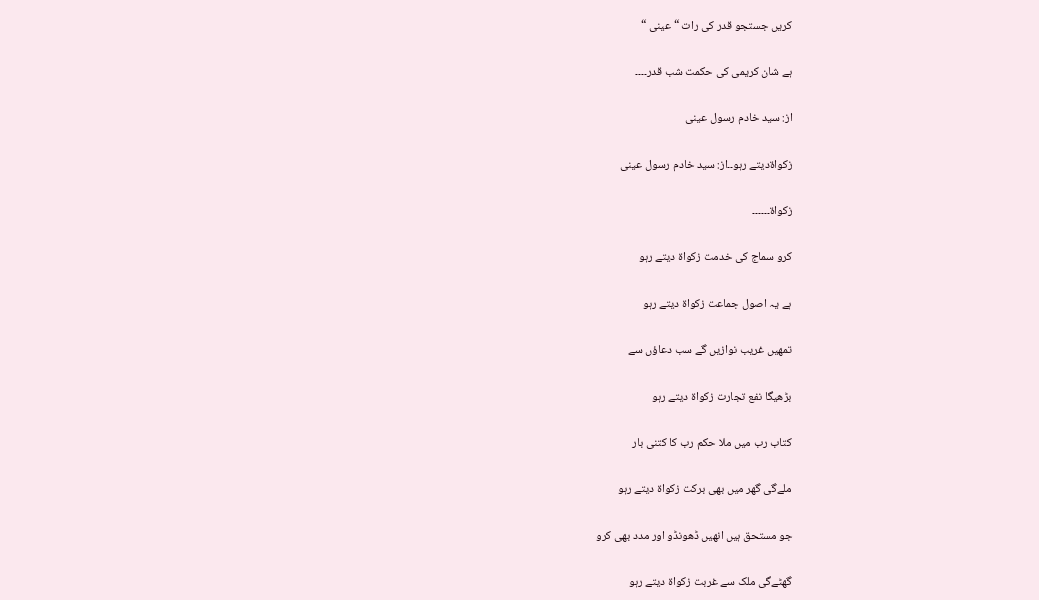کریں جستجو قدر کی رات “عینی “

ہے شان کریمی کی حکمت شب قدر۔۔۔۔

از: سید خادم رسول عینی

زکواۃدیتے رہو۔۔از: سید خادم رسول عینی

زکواۃ۔۔۔۔۔۔

کرو سماج کی خدمت زکواۃ دیتے رہو

ہے یہ اصول جماعت زکواۃ دیتے رہو

تمھیں غریب نوازیں گے سب دعاؤں سے

بڑھیگا نفع تجارت زکواۃ دیتے رہو

کتاب رب میں ملا حکم رب کا کتنی بار

ملےگی گھر میں بھی برکت زکواۃ دیتے رہو

جو مستحق ہیں انھیں ڈھونڈو اور مدد بھی کرو

گھٹےگی ملک سے غربت زکواۃ دیتے رہو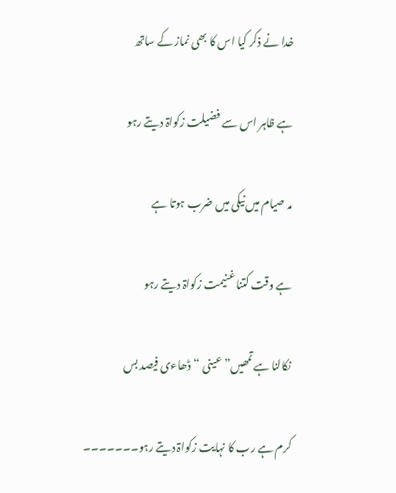خدا نے ذکر کیا اس کا بھی نماز کے ساتھ

ہے ظاہر اس سے فضیلت زکواۃ دیتے رہو

مہ صیام میں نیکی میں ضرب ہوتا ہے

ہے وقت کتنا غنیمت زکواۃ دیتے رہو

نکالنا ہے تمھیں” عینی “ڈھاءی فیصد بس

کرم ہے رب کا نہایت زکواۃ دیتے رہو۔۔۔۔۔۔۔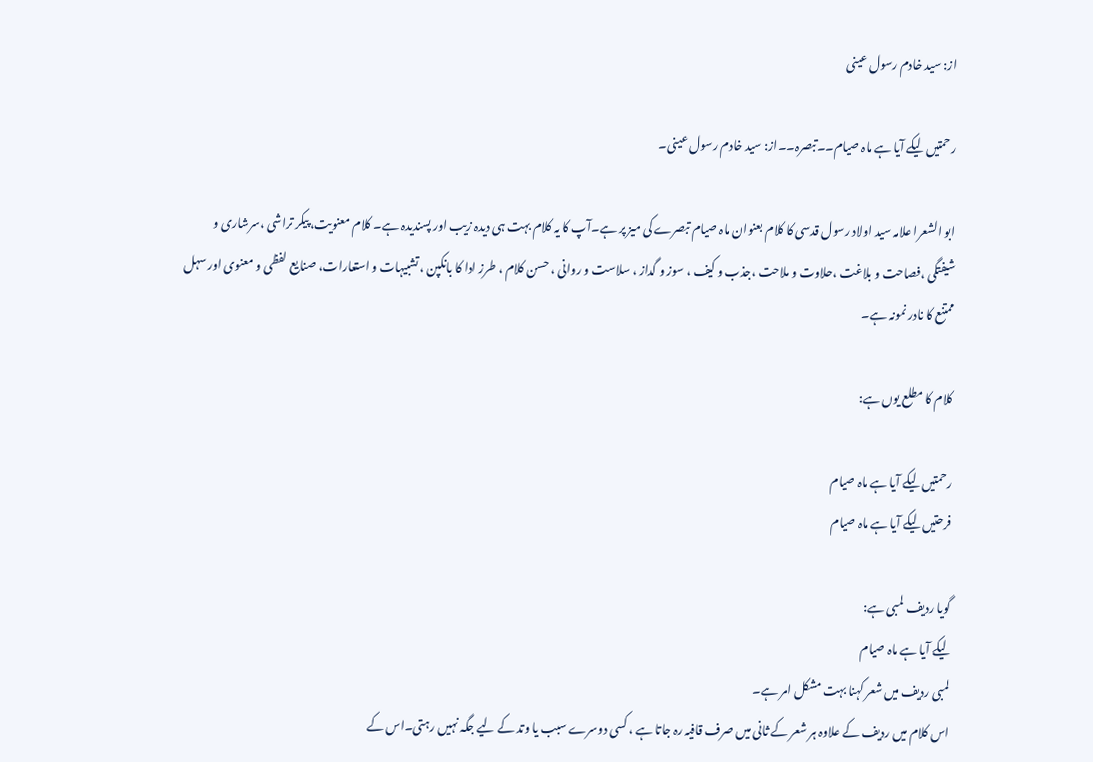از: سید خادم رسول عینی

رحمتیں لیکے آیا ہے ماہ صیام۔۔تبصرہ۔۔از: سید خادم رسول عینی۔

ابو الشعرا علامہ سید اولاد رسول قدسی کا کلام بعنوان ماہ صیام تبصرے کی میز پر ہے۔آپ کا یہ کلام بہت ہی دیدہ زیب اور پسندیدہ ہے۔ کلام معنویت، پیکر تراشی ،سرشاری و شیفتگی ،فصاحت و بلاغت ،حلاوت و ملاحت ،جذب و کیف ، سوز و گداز ، سلاست و روانی ، حسن کلام ، طرز ادا کا بانکپن ، تشبیہات و استعارات، صنایع لفظی و معنوی اور سہل ممتنع کا نادر نمونہ ہے۔

کلام کا مطلع یوں ہے:

رحمتیں لیکے آیا ہے ماہ صیام
فرحتیں لیکے آیا ہے ماہ صیام

گویا ردیف لمبی ہے:
لیکے آیا ہے ماہ صیام
لمبی ردیف میں شعر کہنا بہت مشکل امر ہے۔
اس کلام میں ردیف کے علاوہ ہر شعر کے ثانی میں صرف قافیہ رہ جاتا ہے ، کسی دوسرے سبب یا وتد کے لیے جگہ نہیں رہتی۔اس کے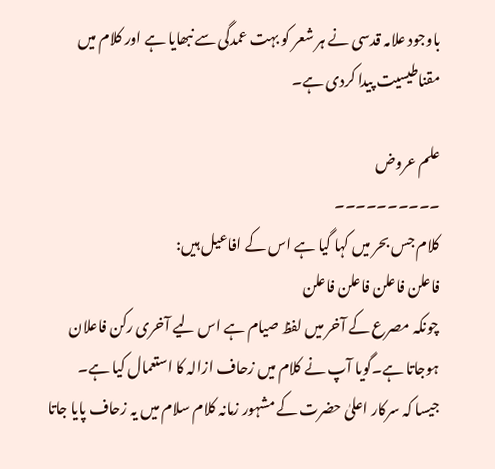باوجود علامہ قدسی نے ہر شعر کو بہت عمدگی سے نبھایا ہے اور کلام میں مقناطیسیت پیدا کردی ہے۔

علم عروض
۔۔۔۔۔۔۔۔۔۔
کلام جس بحر میں کہا گیا ہے اس کے افاعیل ہیں:
فاعلن فاعلن فاعلن فاعلن
چونکہ مصرع کے آخر میں لفظ صیام ہے اس لیے آخری رکن فاعلان ہوجاتا ہے۔گویا آپ نے کلام میں زحاف ازالہ کا استعمال کیا ہے۔
جیسا کہ سرکار اعلیٰ حضرت کے مشہور زمانہ کلام سلام میں یہ زحاف پایا جاتا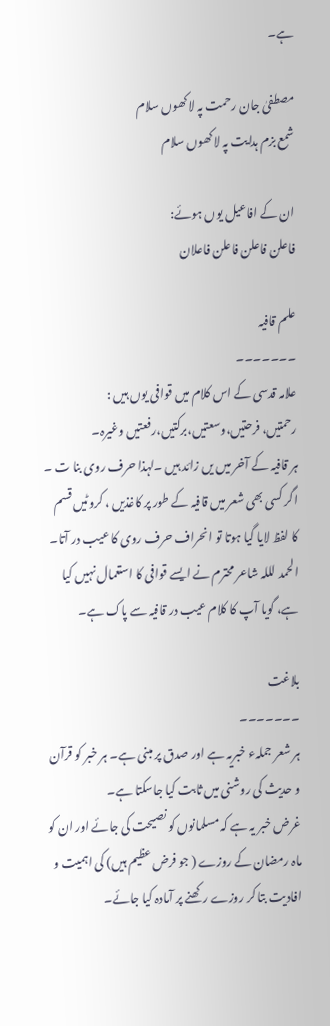ہے۔

مصطفیٰ جان رحمت پہ لاکھوں سلام
شمع بزم ہدایت پہ لاکھوں سلام

ان کے افاعیل یوں ہوئے:
فاعلن فاعلن فاعلن فاعلان

علم قافیہ
۔۔۔۔۔۔۔
علامہ قدسی کے اس کلام میں قوافی یوں ہیں :
رحمتیں، فرحتیں،وسعتیں،برکتیں،رفعتیں وغیرہ۔
ہر قافیہ کے آخر میں یں زائد ہیں ۔لہذا حرف روی بنا ت ۔
اگر کسی بھی شعر میں قافیہ کے طور پر کاغذیں ، کروٹیں قسم کا لفظ لایا گیا ہوتا تو انحراف حرف روی کا عیب در آتا۔
الحمد لللہ شاعر محترم نے ایسے قوافی کا استعمال نہیں کیا ہے، گویا آپ کا کلام عیب در قافیہ سے پاک ہے۔

بلاغت
۔۔۔۔۔۔۔
ہر شعر جملہء خبریہ ہے اور صدق پر مبنی ہے۔ ہر خبر کو قرآن و حدیث کی روشنی میں ثابت کیا جاسکتا ہے۔
غرض خبر یہ ہے کہ مسلمانوں کو نصیحت کی جائے اور ان کو ماہ رمضان کے روزے ( جو فرض عظیم ہیں) کی اہمیت و افادیت بتا کر روزے رکھنے پر آمادہ کیا جائے۔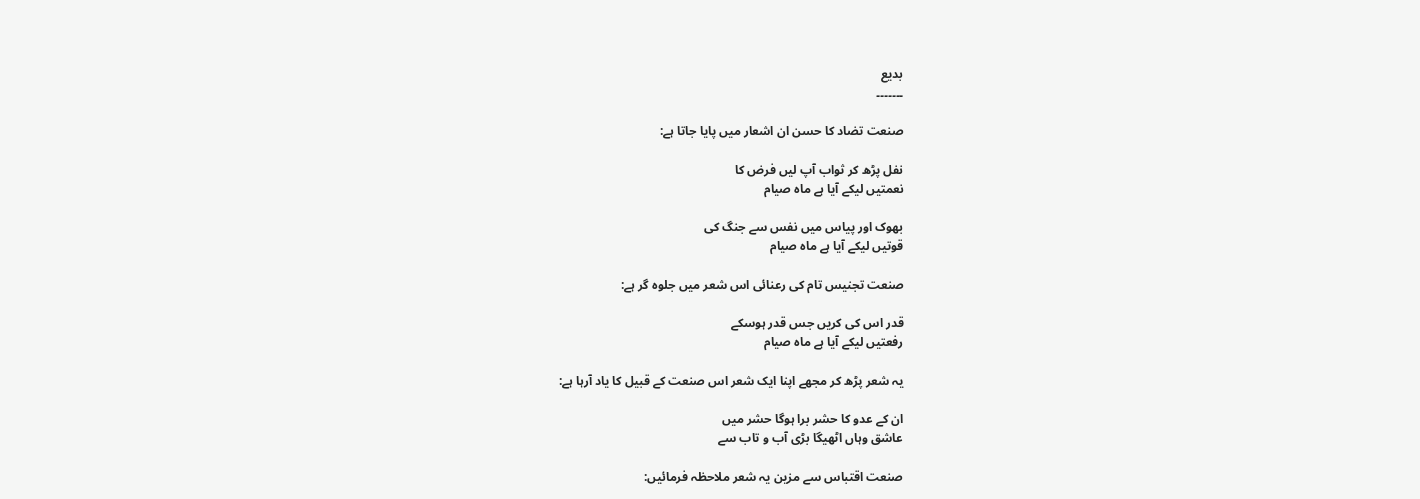بدیع
۔۔۔۔۔۔۔

صنعت تضاد کا حسن ان اشعار میں پایا جاتا ہے:

نفل پڑھ کر ثواب آپ لیں فرض کا
نعمتیں لیکے آیا ہے ماہ صیام

بھوک اور پیاس میں نفس سے جنگ کی
قوتیں لیکے آیا ہے ماہ صیام

صنعت تجنیس تام کی رعنائی اس شعر میں جلوہ گر ہے:

قدر اس کی کریں جس قدر ہوسکے
رفعتیں لیکے آیا ہے ماہ صیام

یہ شعر پڑھ کر مجھے اپنا ایک شعر اس صنعت کے قبیل کا یاد آرہا ہے:

ان کے عدو کا حشر برا ہوگا حشر میں
عاشق وہاں اٹھیگا بڑی آب و تاب سے

صنعت اقتباس سے مزین یہ شعر ملاحظہ فرمائیں: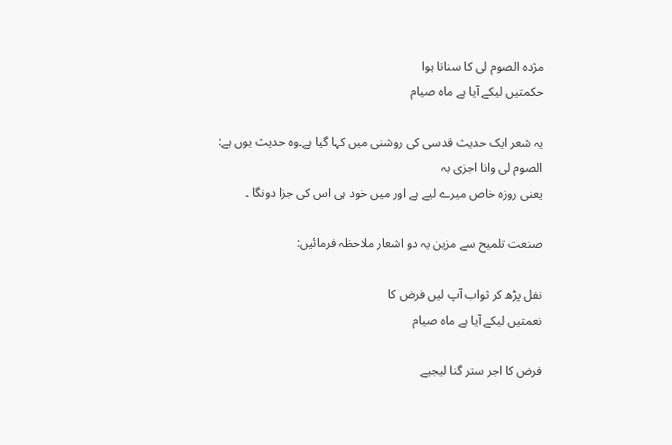مژدہ الصوم لی کا سناتا ہوا
حکمتیں لیکے آیا ہے ماہ صیام

یہ شعر ایک حدیث قدسی کی روشنی میں کہا گیا ہے۔وہ حدیث یوں ہے:
الصوم لی وانا اجزی بہ
یعنی روزہ خاص میرے لیے ہے اور میں خود ہی اس کی جزا دونگا ۔

صنعت تلمیح سے مزین یہ دو اشعار ملاحظہ فرمائیں:

نفل پڑھ کر ثواب آپ لیں فرض کا
نعمتیں لیکے آیا ہے ماہ صیام

فرض کا اجر ستر گنا لیجیے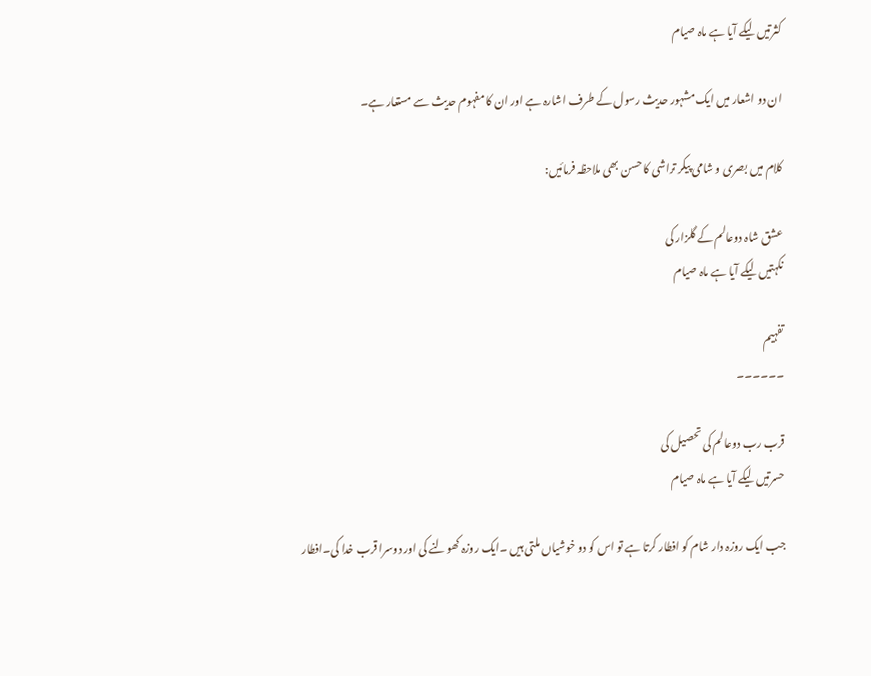کثرتیں لیکے آیا ہے ماہ صیام

ان دو اشعار میں ایک مشہور حدیث رسول کے طرف اشارہ ہے اور ان کا مفہوم حدیث سے مستعار ہے۔

کلام میں بصری و شامی پیکر تراشی کا حسن بھی ملاحظہ فرمائیں:

عشق شاہ دوعالم کے گلزار کی
نکہتیں لیکے آیا ہے ماہ صیام

تفہیم
۔۔۔۔۔۔

قرب رب دوعالم کی تحصیل کی
حسرتیں لیکے آیا ہے ماہ صیام

جب ایک روزہ دار شام کو افطار کرتا ہے تو اس کو دو خوشیاں ملتی ہیں ۔ایک روزہ کھولنے کی اور دوسرا قرب خدا کی۔افطار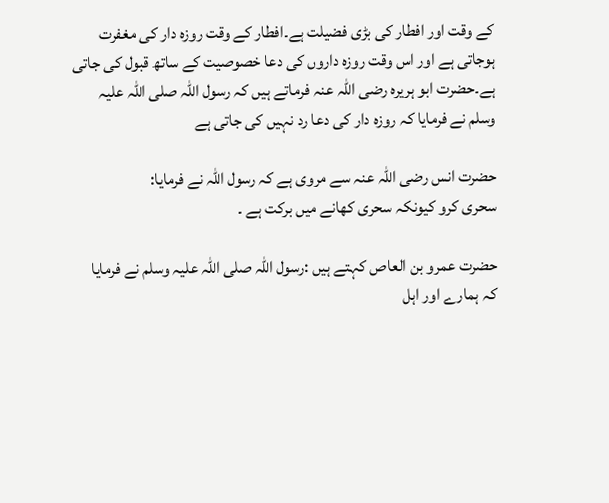کے وقت اور افطار کی بڑی فضیلت ہے۔افطار کے وقت روزہ دار کی مغفرت ہوجاتی ہے اور اس وقت روزہ داروں کی دعا خصوصیت کے ساتھ قبول کی جاتی ہے۔حضرت ابو ہریرہ رضی اللہ عنہ فرماتے ہیں کہ رسول اللہ صلی اللہ علیہ وسلم نے فرمایا کہ روزہ دار کی دعا رد نہیں کی جاتی ہے

حضرت انس رضی اللہ عنہ سے مروی ہے کہ رسول اللہ نے فرمایا:
سحری کرو کیونکہ سحری کھانے میں برکت ہے ۔

حضرت عمرو بن العاص کہتے ہیں :رسول اللہ صلی اللہ علیہ وسلم نے فرمایا کہ ہمارے اور اہل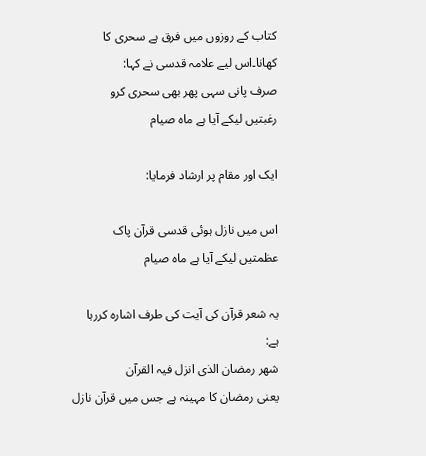کتاب کے روزوں میں فرق ہے سحری کا کھانا۔اس لیے علامہ قدسی نے کہا:
صرف پانی سہی پھر بھی سحری کرو
رغبتیں لیکے آیا ہے ماہ صیام

ایک اور مقام پر ارشاد فرمایا:

اس میں نازل ہوئی قدسی قرآن پاک
عظمتیں لیکے آیا ہے ماہ صیام

یہ شعر قرآن کی آیت کی طرف اشارہ کررہا ہے:
شھر رمضان الذی انزل فیہ القرآن
یعنی رمضان کا مہینہ ہے جس میں قرآن نازل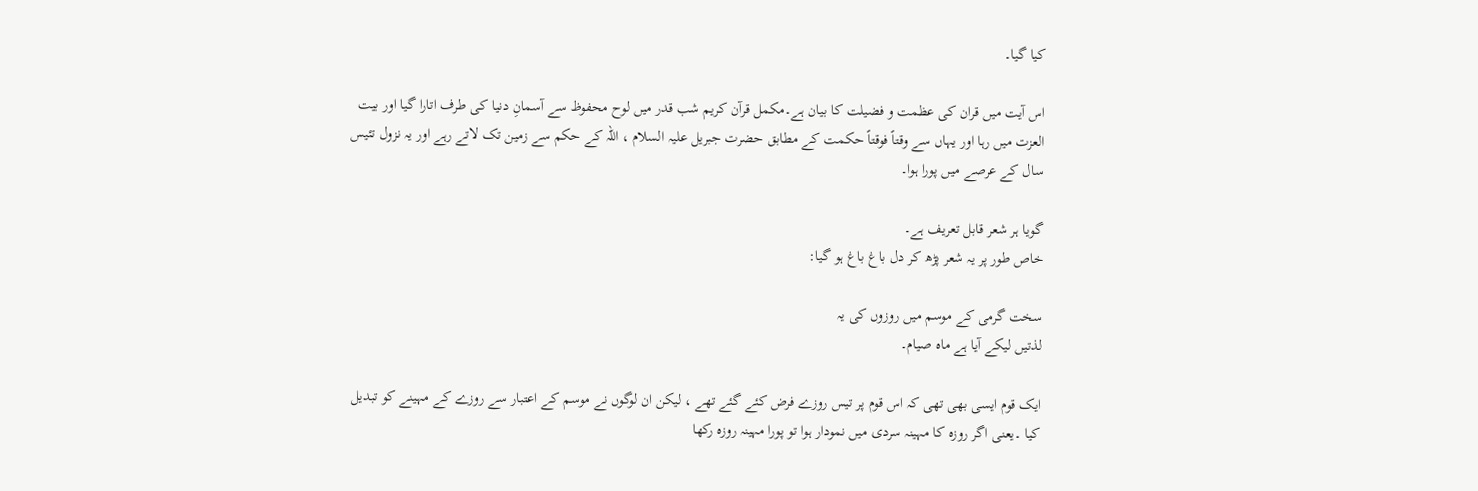کیا گیا۔

اس آیت میں قران کی عظمت و فضیلت کا بیان ہے۔مکمل قرآن کریم شب قدر میں لوح محفوظ سے آسمانِ دنیا کی طرف اتارا گیا اور بیت العزت میں رہا اور یہاں سے وقتاً فوقتاً حکمت کے مطابق حضرت جبریل علیہ السلام ، اللہ کے حکم سے زمین تک لاتے رہے اور یہ نزول تئیس سال کے عرصے میں پورا ہوا۔

گویا ہر شعر قابل تعریف ہے۔
خاص طور پر یہ شعر پڑھ کر دل باغ باغ ہو گیا:

سخت گرمی کے موسم میں روزوں کی یہ
لذتیں لیکے آیا ہے ماہ صیام۔

ایک قوم ایسی بھی تھی کہ اس قوم پر تیس روزے فرض کئے گئے تھے ، لیکن ان لوگوں نے موسم کے اعتبار سے روزے کے مہینے کو تبدیل کیا ۔یعنی اگر روزہ کا مہینہ سردی میں نمودار ہوا تو پورا مہینہ روزہ رکھا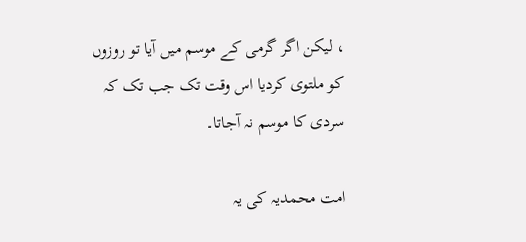، لیکن اگر گرمی کے موسم میں آیا تو روزوں کو ملتوی کردیا اس وقت تک جب تک کہ سردی کا موسم نہ آجاتا۔

امت محمدیہ کی یہ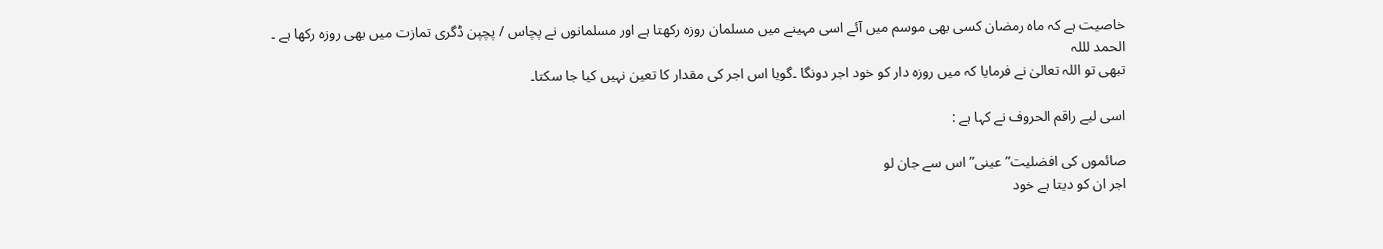خاصیت ہے کہ ماہ رمضان کسی بھی موسم میں آئے اسی مہینے میں مسلمان روزہ رکھتا ہے اور مسلمانوں نے پچاس / پچپن ڈگری تمازت میں بھی روزہ رکھا ہے ۔
الحمد لللہ
تبھی تو اللہ تعالیٰ نے فرمایا کہ میں روزہ دار کو خود اجر دونگا ۔گویا اس اجر کی مقدار کا تعین نہیں کیا جا سکتا۔

اسی لیے راقم الحروف نے کہا ہے :

صائموں کی افضلیت” عینی” اس سے جان لو
اجر ان کو دیتا ہے خود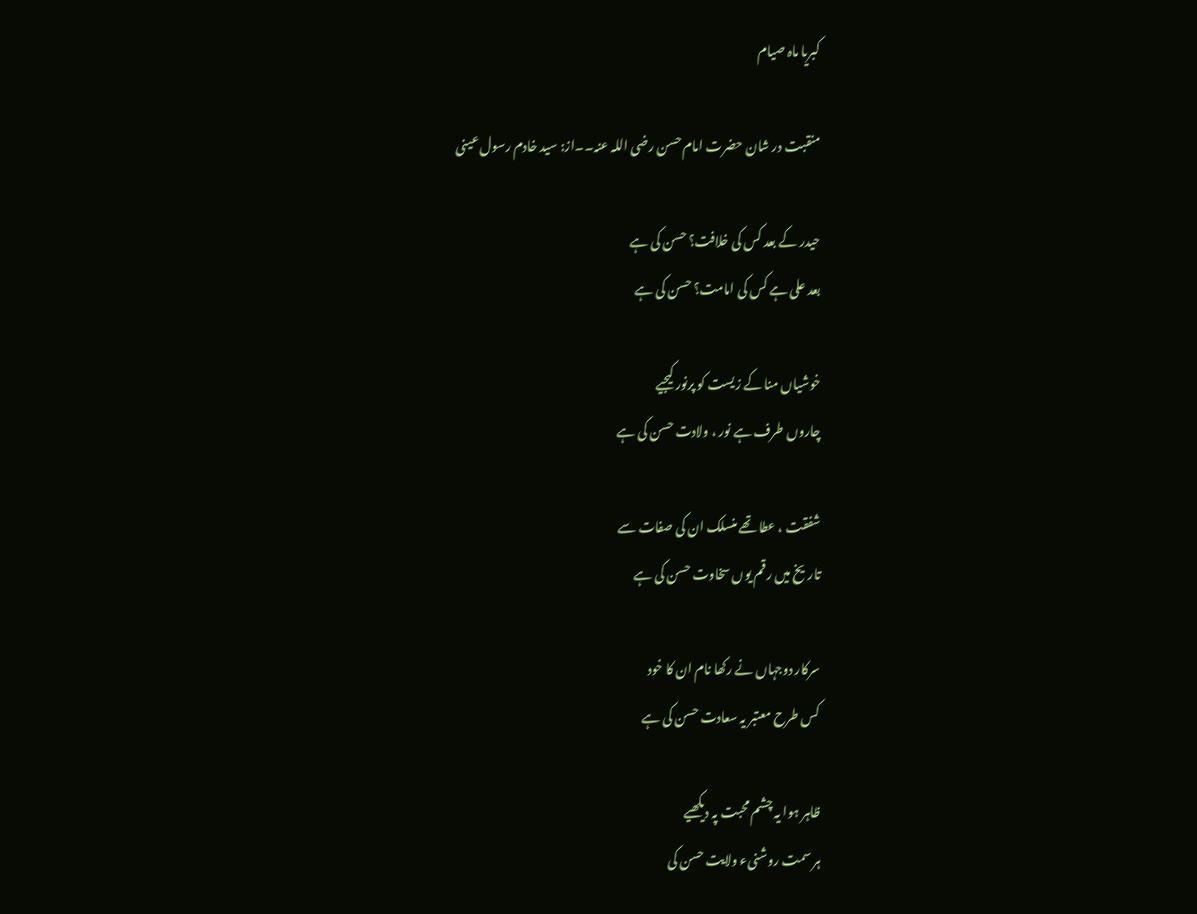کبریا ماہ صیام

منقبت در شان حضرت امام حسن رضی اللہ عنہ۔۔از: سید خادم رسول عینی

حیدر کے بعد کس کی خلافت؟ حسن کی ہے
بعد علی ہے کس کی امامت؟ حسن کی ہے

خوشیاں منا کے زیست کو پرنور کیجیے
چاروں طرف ہے نور ، ولادت حسن کی ہے

شفقت ، عطا تھے منسلک ان کی صفات سے
تاریخ میں رقم یوں سخاوت حسن کی ہے

سرکار دوجہاں نے رکھا نام‌ ان کا خود
کس طرح معتبر یہ سعادت حسن کی ہے

ظاہر ہوا یہ چشم محبت پہ دیکھیے
ہر سمت روشنیء ولایت حسن کی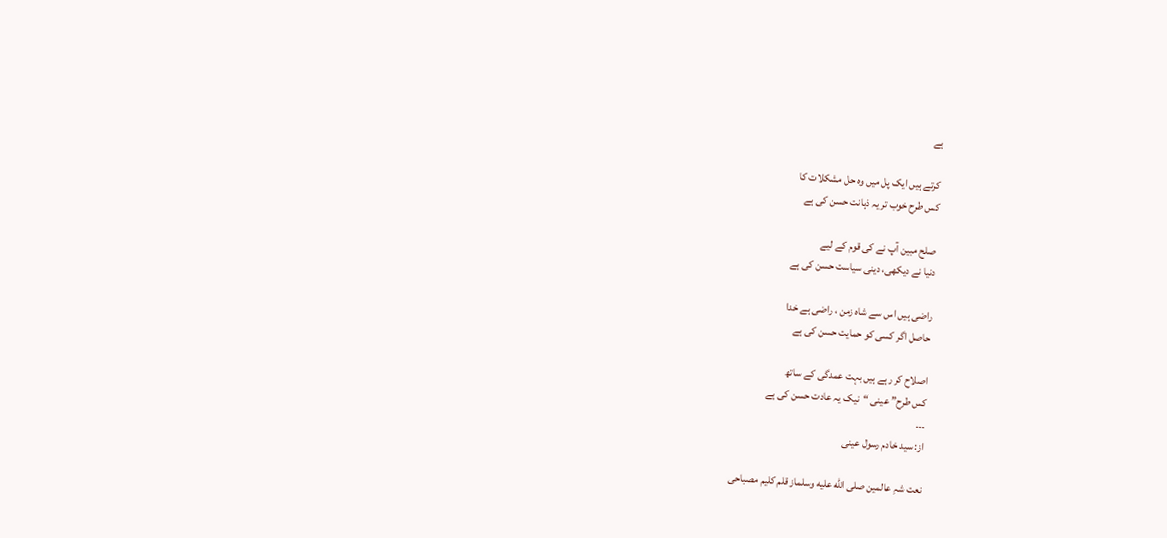ہے

کرتے ہیں ایک پل میں وہ حل مشکلات کا
کس طرح خوب تر یہ ذہانت حسن کی ہے

صلح مبین آپ نے کی قوم کے لیے
دنیا نے دیکھی، دینی سیاست حسن کی ہے

راضی ہیں اس سے شاہ زمن ، راضی ہے خدا
حاصل اگر کسی کو حمایت حسن کی ہے

اصلاح کر رہے ہیں بہت عمدگی کے ساتھ
کس طرح” عینی “نیک یہ عادت حسن کی ہے
۔۔۔
از: سید خادم رسول عینی

نعت شہِ عالمین صلى الله عليه وسلماز قلم کلیم مصباحی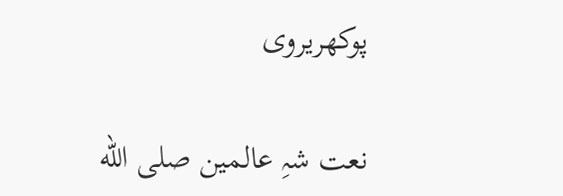پوکھریروی

نعت شہِ عالمین صلى الله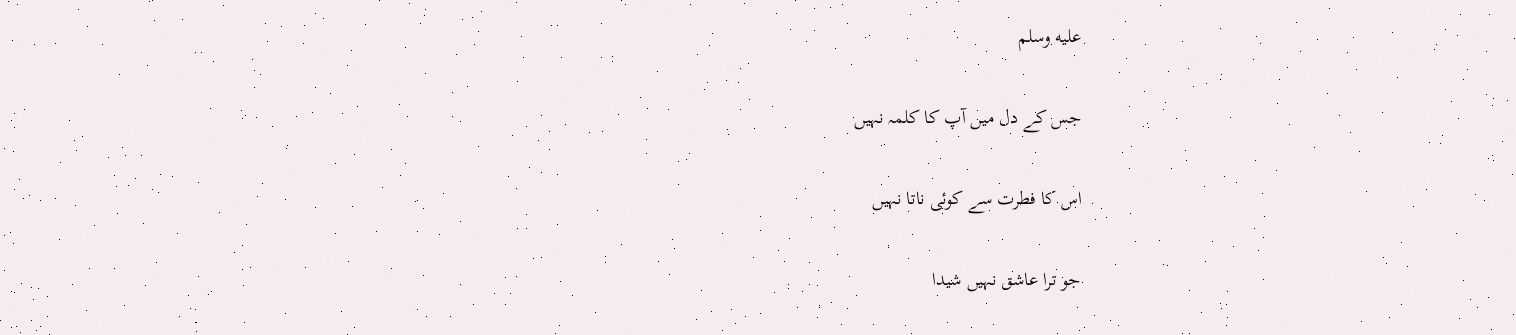عليه وسلم

جس کے دل میں آپ کا کلمہ نہیں

اس کا فطرت سے کوئی ناتا نہیں

جو ترا عاشق نہیں شیدا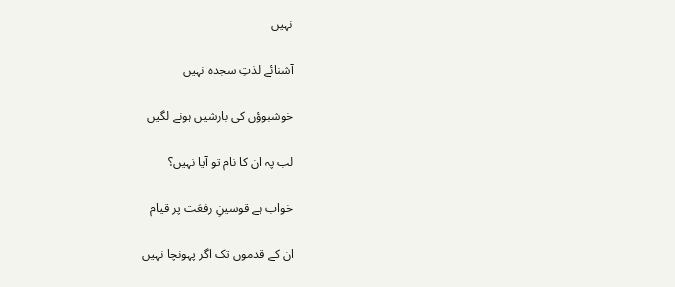نہیں

آشنائے لذتِ سجدہ نہیں

خوشبوؤں کی بارشیں ہونے لگیں

لب پہ ان کا نام تو آیا نہیں؟

خواب ہے قوسینِ رفعَت پر قیام

ان کے قدموں تک اگر پہونچا نہیں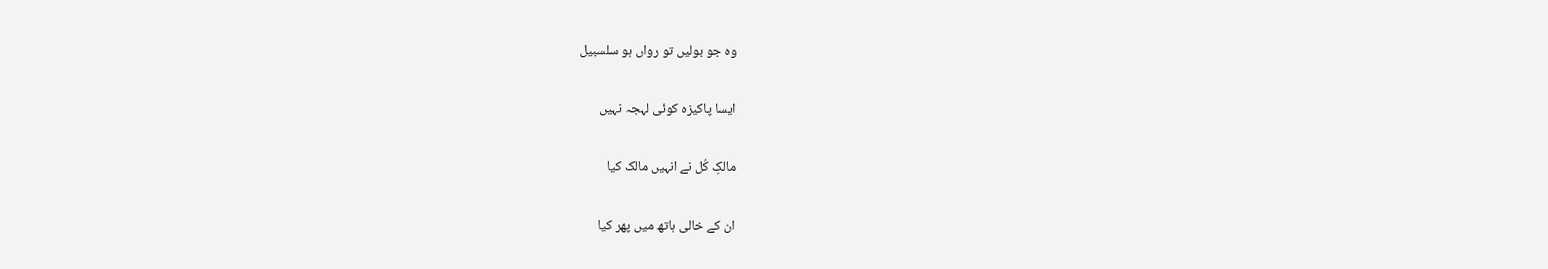وہ جو بولیں تو رواں ہو سلسبیل

ایسا پاکیزہ کوئی لہجہ نہیں

مالکِ کُل نے انہیں مالک کیا

ان کے خالی ہاتھ میں پھر کیا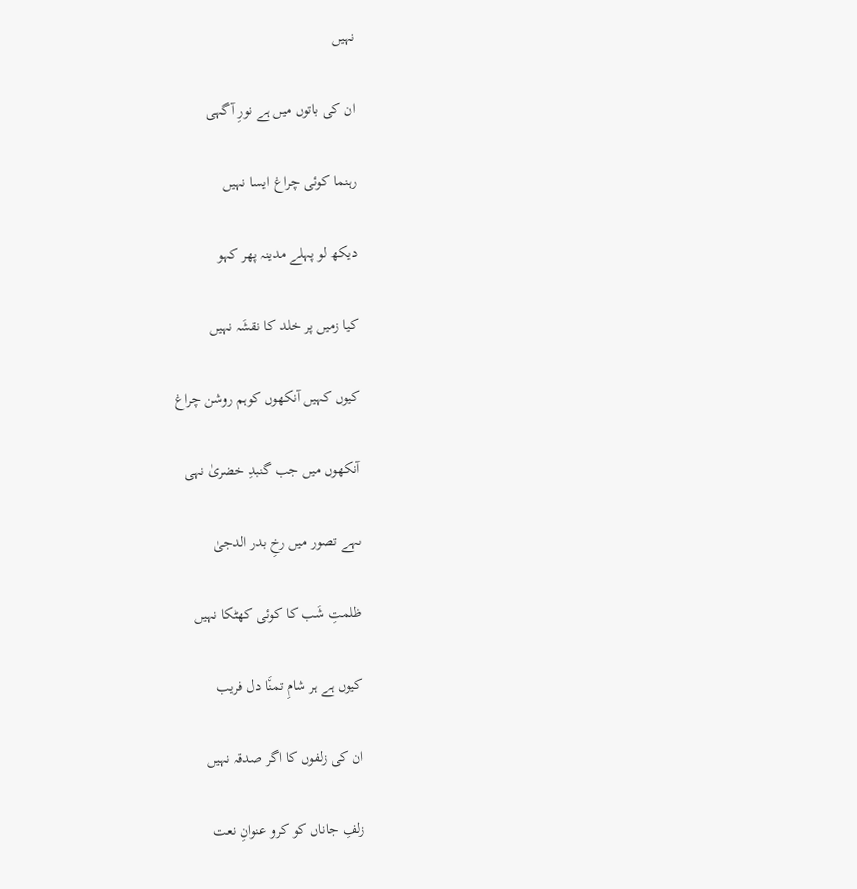نہیں

ان کی باتوں میں ہے نورِ آگہی

رہنما کوئی چراغ ایسا نہیں

دیکھ لو پہلے مدینہ پھر کہو

کیا زمیں پر خلد کا نقشَہ نہیں

کیوں کہیں آنکھوں کوہم روشن چراغ

آنکھوں میں جب گنبدِ خضریٰ نہی

ںہے تصور میں رخِ بدر الدجیٰ

ظلمتِ شَب کا کوئی کھٹکا نہیں

کیوں ہے ہر شامِ تمنَ٘ا دل فریب

ان کی زلفوں کا اگر صدقہ نہیں

زلفِ جاناں کو کرو عنوانِ نعت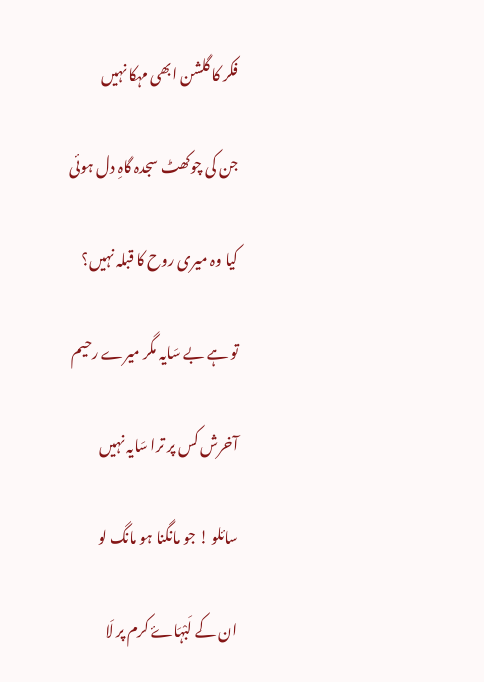فکر کا گلشن ابھی مہکا نہیں

جن کی چوکھٹ سجدہ گاہِ دل ہوئی

کیا وہ میری روح کا قبلہ نہیں؟

تو ہے بے سَایہ مگر میرے رحیم

آخرش کس پر ترا سَایہ نہیں

سائلو ! جو مانگنا ہو مانگ لو

ان کے لَبْہَاۓ کرم پر لَا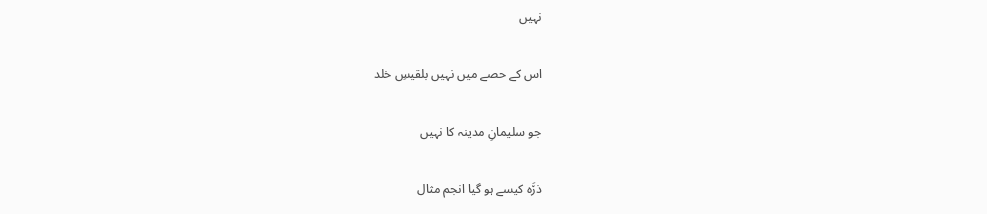نہیں

اس کے حصے میں نہیں بلقیسِ خلد

جو سلیمانِ مدینہ کا نہیں

ذرَ٘ہ کیسے ہو گیا انجم مثال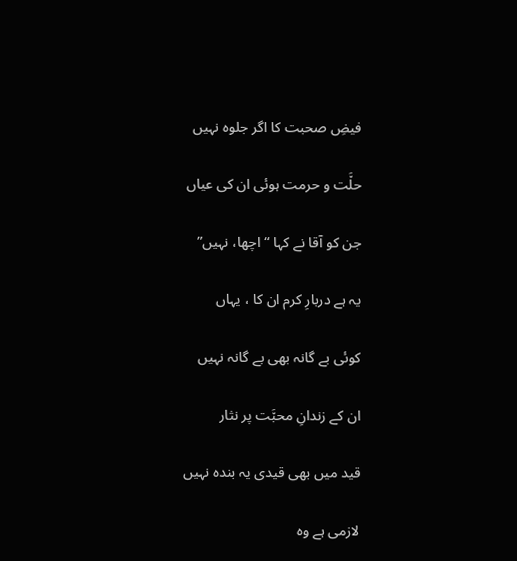فیضِ صحبت کا اگر جلوہ نہیں

حلَ٘ت و حرمت ہوئی ان کی عیاں

جن کو آقا نے کہا “اچھا، نہیں”

یہ ہے دربارِ کرم ان کا ، یہاں

کوئی بے گانہ بھی بے گانہ نہیں

ان کے زندانِ محبَ٘ت پر نثار

قید میں بھی قیدی یہ بندہ نہیں

لازمی ہے وہ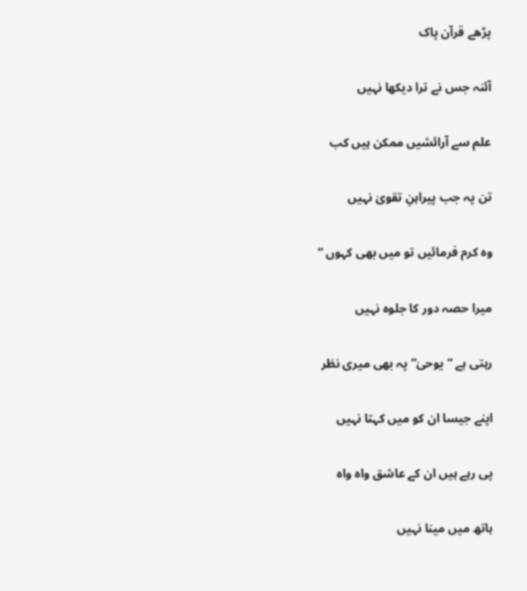پڑھے قرآن پاک

آئنہ جس نے ترا دیکھا نہیں

علم سے آرائشیں ممکن ہیں کب

تن پہ جب پیراہنِ تقویٰ نہیں

وہ کرم فرمائیں تو میں بھی کہوں “

میرا حصہ دور کا جلوہ نہیں

رہتی ہے “یوحیٰ” پہ بھی میری نظر

اپنے جیسا ان کو میں کہتا نہیں

پی رہے ہیں ان کے عاشق واہ واہ

ہاتھ میں مینا نہیں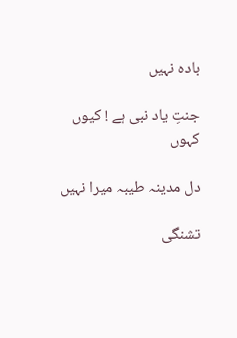بادہ نہیں

جنتِ یاد نبی ہے ! کیوں کہوں

دل مدینہ طیبہ میرا نہیں

تشنگی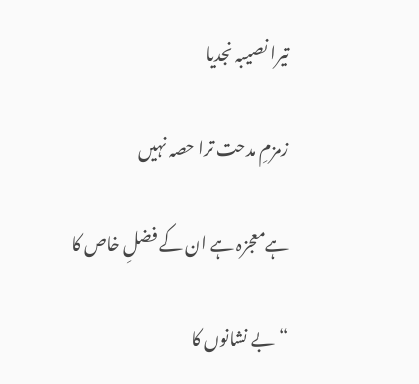تیرا نصیبہ نجدیا

زمزمِ مدحت ترا حصہ نہیں

ہےمعجزہ ہے ان کے فضلِ خاص کا

“بے نشانوں کا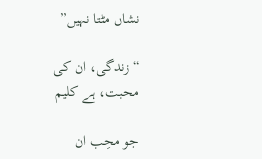نشاں مٹتا نہیں”

“زندگی، ان کی محبت، ہے کلیم

جو محِب ان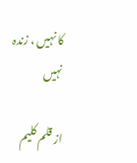کا نہیں ، زندہ نہیں

از قلم کلیم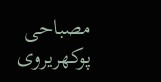مصباحی پوکھریروی